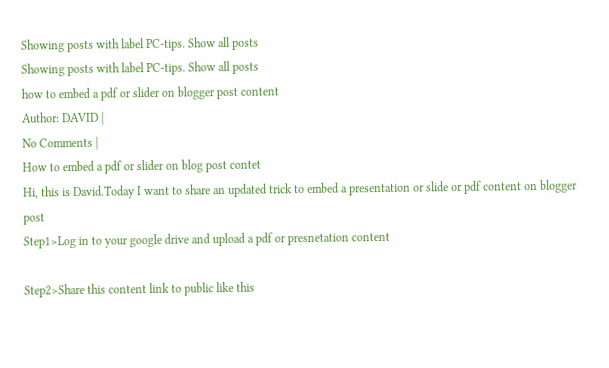Showing posts with label PC-tips. Show all posts
Showing posts with label PC-tips. Show all posts
how to embed a pdf or slider on blogger post content
Author: DAVID |
No Comments |
How to embed a pdf or slider on blog post contet
Hi, this is David.Today I want to share an updated trick to embed a presentation or slide or pdf content on blogger post
Step1>Log in to your google drive and upload a pdf or presnetation content

Step2>Share this content link to public like this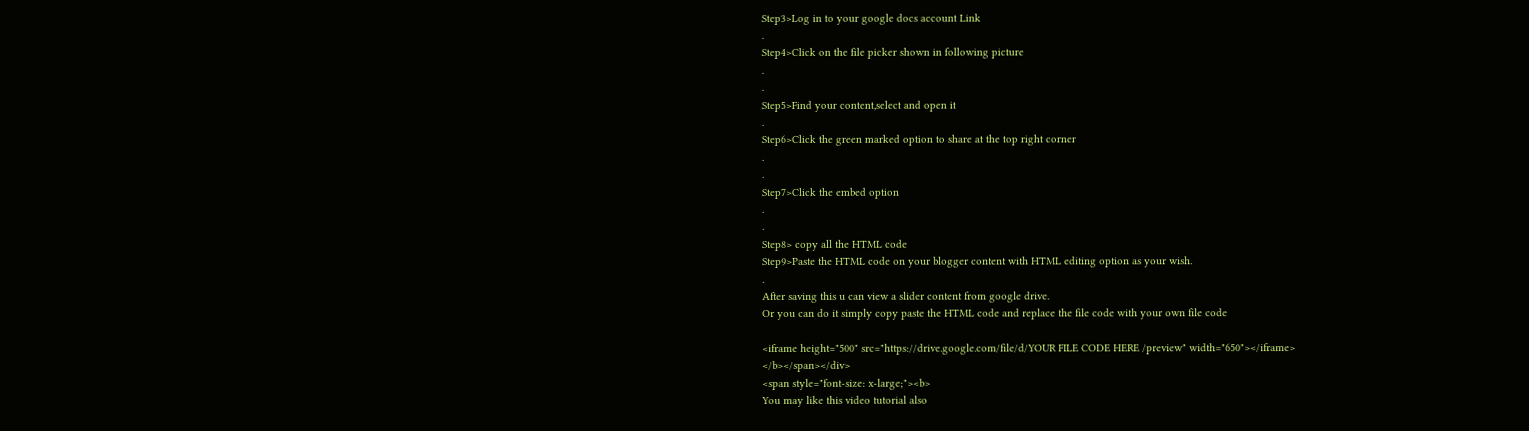Step3>Log in to your google docs account Link
.
Step4>Click on the file picker shown in following picture
.
.
Step5>Find your content,select and open it
.
Step6>Click the green marked option to share at the top right corner
.
.
Step7>Click the embed option
.
.
Step8> copy all the HTML code
Step9>Paste the HTML code on your blogger content with HTML editing option as your wish.
.
After saving this u can view a slider content from google drive.
Or you can do it simply copy paste the HTML code and replace the file code with your own file code

<iframe height="500" src="https://drive.google.com/file/d/YOUR FILE CODE HERE /preview" width="650"></iframe>
</b></span></div>
<span style="font-size: x-large;"><b>
You may like this video tutorial also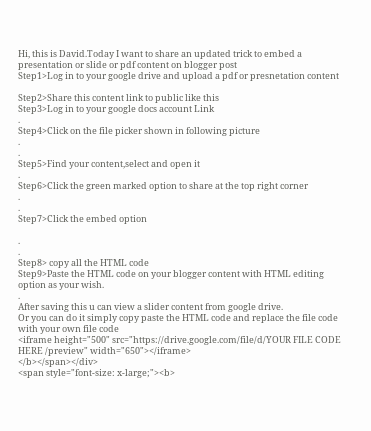Hi, this is David.Today I want to share an updated trick to embed a presentation or slide or pdf content on blogger post
Step1>Log in to your google drive and upload a pdf or presnetation content

Step2>Share this content link to public like this
Step3>Log in to your google docs account Link
.
Step4>Click on the file picker shown in following picture
.
.
Step5>Find your content,select and open it
.
Step6>Click the green marked option to share at the top right corner
.
.
Step7>Click the embed option

.
.
Step8> copy all the HTML code
Step9>Paste the HTML code on your blogger content with HTML editing option as your wish.
.
After saving this u can view a slider content from google drive.
Or you can do it simply copy paste the HTML code and replace the file code with your own file code
<iframe height="500" src="https://drive.google.com/file/d/YOUR FILE CODE HERE /preview" width="650"></iframe>
</b></span></div>
<span style="font-size: x-large;"><b>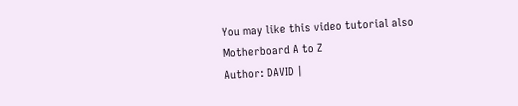You may like this video tutorial also
Motherboard A to Z
Author: DAVID |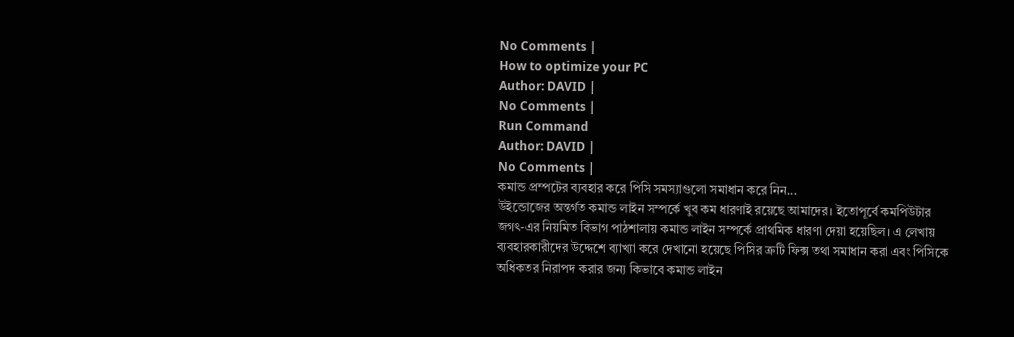No Comments |
How to optimize your PC
Author: DAVID |
No Comments |
Run Command
Author: DAVID |
No Comments |
কমান্ড প্রম্পটের ব্যবহার করে পিসি সমস্যাগুলো সমাধান করে নিন...
উইন্ডোজের অন্তর্গত কমান্ড লাইন সম্পর্কে খুব কম ধারণাই রয়েছে আমাদের। ইতোপূর্বে কমপিউটার জগৎ-এর নিয়মিত বিভাগ পাঠশালায় কমান্ড লাইন সম্পর্কে প্রাথমিক ধারণা দেয়া হয়েছিল। এ লেখায় ব্যবহারকারীদের উদ্দেশে ব্যাখ্যা করে দেখানো হয়েছে পিসির ত্রুটি ফিক্স তথা সমাধান করা এবং পিসিকে অধিকতর নিরাপদ করার জন্য কিভাবে কমান্ড লাইন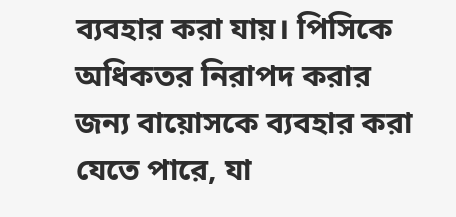ব্যবহার করা যায়। পিসিকে অধিকতর নিরাপদ করার জন্য বায়োসকে ব্যবহার করা যেতে পারে, যা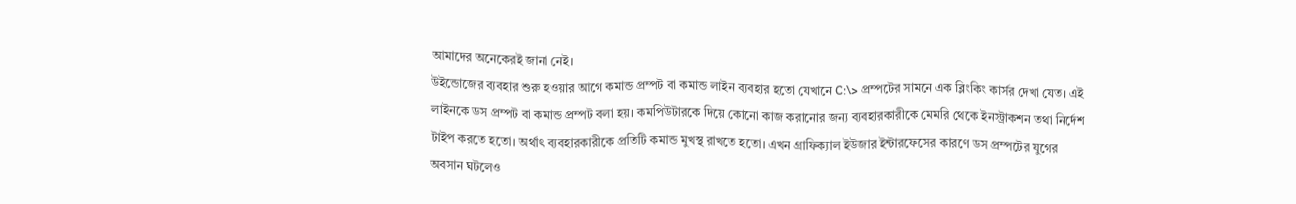আমাদের অনেকেরই জানা নেই।
উইন্ডোজের ব্যবহার শুরু হওয়ার আগে কমান্ড প্রম্পট বা কমান্ড লাইন ব্যবহার হতো যেখানে C:\> প্রম্পটের সামনে এক ব্লিংকিং কার্সর দেখা যেত। এই লাইনকে ডস প্রম্পট বা কমান্ড প্রম্পট বলা হয়। কমপিউটারকে দিয়ে কোনো কাজ করানোর জন্য ব্যবহারকারীকে মেমরি থেকে ইনস্ট্রাকশন তথা নির্দেশ টাইপ করতে হতো। অর্থাৎ ব্যবহারকারীকে প্রতিটি কমান্ড মুখস্থ রাখতে হতো। এখন গ্রাফিক্যাল ইউজার ইন্টারফেসের কারণে ডস প্রম্পটের যুগের অবসান ঘটলেও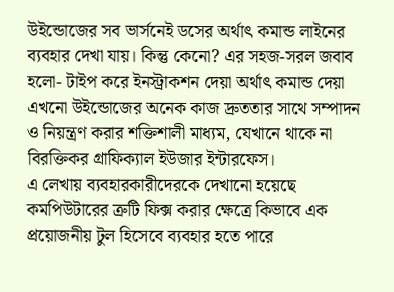উইন্ডোজের সব ভার্সনেই ডসের অর্থাৎ কমান্ড লাইনের ব্যবহার দেখা যায়। কিন্তু কেনো? এর সহজ-সরল জবাব হলো- টাইপ করে ইনস্ট্রাকশন দেয়া অর্থাৎ কমান্ড দেয়া এখনো উইন্ডোজের অনেক কাজ দ্রুততার সাথে সম্পাদন ও নিয়ন্ত্রণ করার শক্তিশালী মাধ্যম, যেখানে থাকে না বিরক্তিকর গ্রাফিক্যাল ইউজার ইন্টারফেস।
এ লেখায় ব্যবহারকারীদেরকে দেখানো হয়েছে কমপিউটারের ত্রুটি ফিক্স করার ক্ষেত্রে কিভাবে এক প্রয়োজনীয় টুল হিসেবে ব্যবহার হতে পারে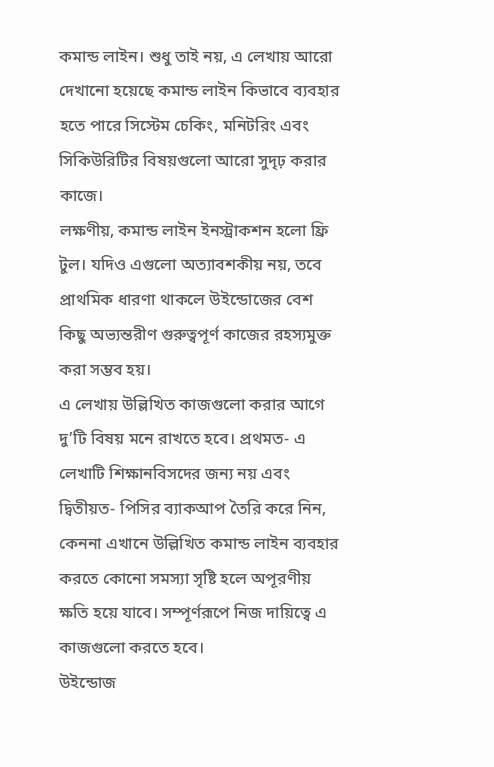কমান্ড লাইন। শুধু তাই নয়, এ লেখায় আরো দেখানো হয়েছে কমান্ড লাইন কিভাবে ব্যবহার হতে পারে সিস্টেম চেকিং, মনিটরিং এবং সিকিউরিটির বিষয়গুলো আরো সুদৃঢ় করার কাজে।
লক্ষণীয়, কমান্ড লাইন ইনস্ট্রাকশন হলো ফ্রি টুল। যদিও এগুলো অত্যাবশকীয় নয়, তবে প্রাথমিক ধারণা থাকলে উইন্ডোজের বেশ কিছু অভ্যন্তরীণ গুরুত্বপূর্ণ কাজের রহস্যমুক্ত করা সম্ভব হয়।
এ লেখায় উল্লিখিত কাজগুলো করার আগে দু’টি বিষয় মনে রাখতে হবে। প্রথমত- এ লেখাটি শিক্ষানবিসদের জন্য নয় এবং দ্বিতীয়ত- পিসির ব্যাকআপ তৈরি করে নিন, কেননা এখানে উল্লিখিত কমান্ড লাইন ব্যবহার করতে কোনো সমস্যা সৃষ্টি হলে অপূরণীয় ক্ষতি হয়ে যাবে। সম্পূর্ণরূপে নিজ দায়িত্বে এ কাজগুলো করতে হবে।
উইন্ডোজ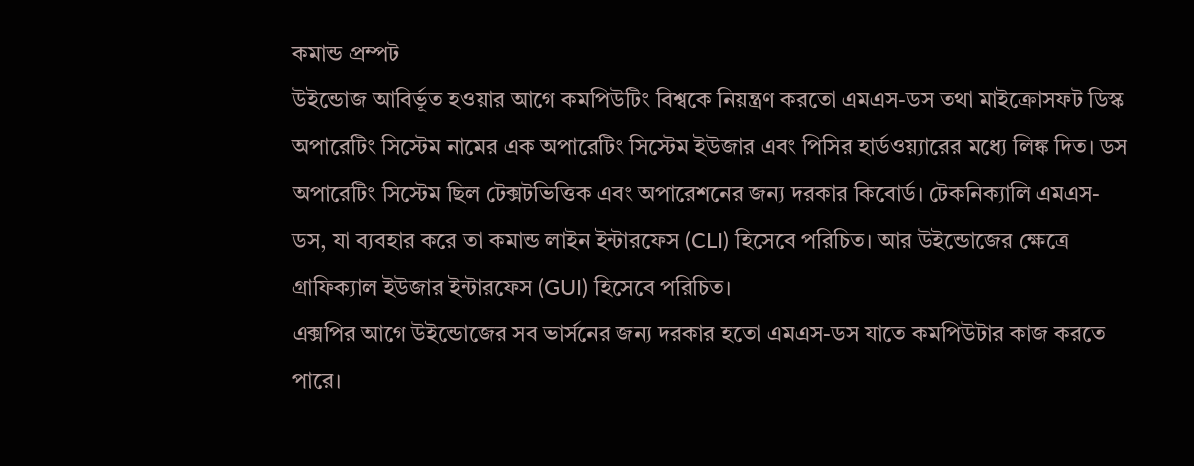কমান্ড প্রম্পট
উইন্ডোজ আবির্ভূত হওয়ার আগে কমপিউটিং বিশ্বকে নিয়ন্ত্রণ করতো এমএস-ডস তথা মাইক্রোসফট ডিস্ক অপারেটিং সিস্টেম নামের এক অপারেটিং সিস্টেম ইউজার এবং পিসির হার্ডওয়্যারের মধ্যে লিঙ্ক দিত। ডস অপারেটিং সিস্টেম ছিল টেক্সটভিত্তিক এবং অপারেশনের জন্য দরকার কিবোর্ড। টেকনিক্যালি এমএস-ডস, যা ব্যবহার করে তা কমান্ড লাইন ইন্টারফেস (CLI) হিসেবে পরিচিত। আর উইন্ডোজের ক্ষেত্রে গ্রাফিক্যাল ইউজার ইন্টারফেস (GUI) হিসেবে পরিচিত।
এক্সপির আগে উইন্ডোজের সব ভার্সনের জন্য দরকার হতো এমএস-ডস যাতে কমপিউটার কাজ করতে পারে।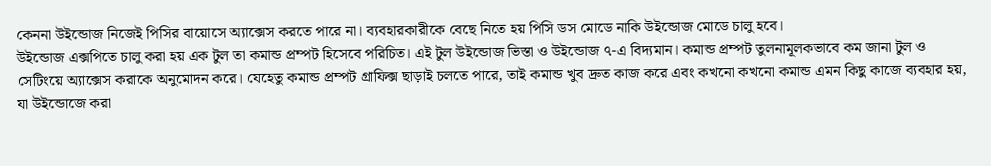কেননা উইন্ডোজ নিজেই পিসির বায়োসে অ্যাক্সেস করতে পারে না। ব্যবহারকারীকে বেছে নিতে হয় পিসি ডস মোডে নাকি উইন্ডোজ মোডে চালু হবে।
উইন্ডোজ এক্সপিতে চালু করা হয় এক টুল তা কমান্ড প্রম্পট হিসেবে পরিচিত। এই টুল উইন্ডোজ ভিস্তা ও উইন্ডোজ ৭-এ বিদ্যমান। কমান্ড প্রম্পট তুলনামূলকভাবে কম জানা টুল ও সেটিংয়ে অ্যাক্সেস করাকে অনুমোদন করে। যেহেতু কমান্ড প্রম্পট গ্রাফিক্স ছাড়াই চলতে পারে, তাই কমান্ড খুব দ্রুত কাজ করে এবং কখনো কখনো কমান্ড এমন কিছু কাজে ব্যবহার হয়, যা উইন্ডোজে করা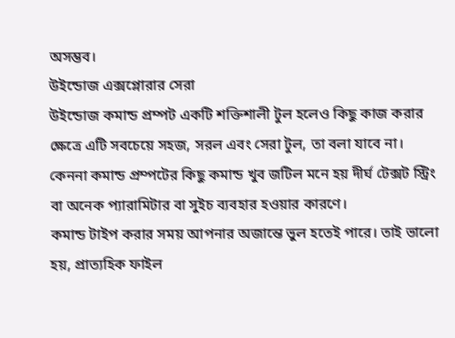অসম্ভব।
উইন্ডোজ এক্সপ্লোরার সেরা
উইন্ডোজ কমান্ড প্রম্পট একটি শক্তিশালী টুল হলেও কিছু কাজ করার ক্ষেত্রে এটি সবচেয়ে সহজ, সরল এবং সেরা টুল, তা বলা যাবে না। কেননা কমান্ড প্রম্পটের কিছু কমান্ড খুব জটিল মনে হয় দীর্ঘ টেক্সট স্ট্রিং বা অনেক প্যারামিটার বা সুইচ ব্যবহার হওয়ার কারণে।
কমান্ড টাইপ করার সময় আপনার অজান্তে ভুল হতেই পারে। তাই ভালো হয়, প্রাত্যহিক ফাইল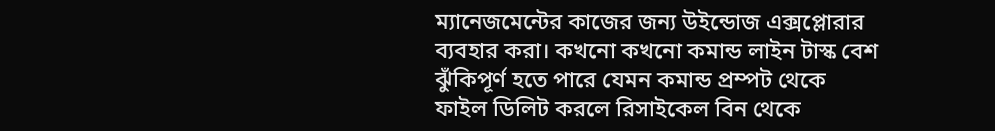ম্যানেজমেন্টের কাজের জন্য উইন্ডোজ এক্সপ্লোরার ব্যবহার করা। কখনো কখনো কমান্ড লাইন টাস্ক বেশ ঝুঁকিপূর্ণ হতে পারে যেমন কমান্ড প্রম্পট থেকে ফাইল ডিলিট করলে রিসাইকেল বিন থেকে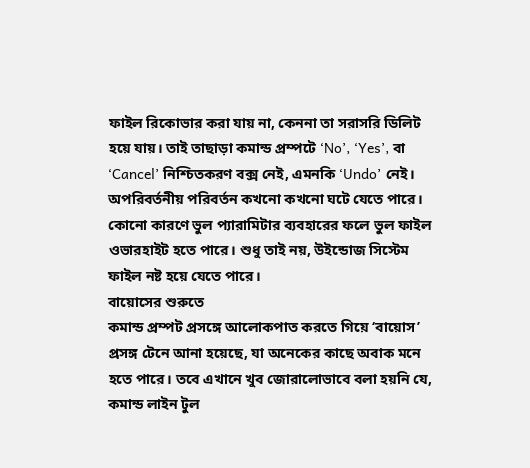ফাইল রিকোভার করা যায় না, কেননা তা সরাসরি ডিলিট হয়ে যায়। তাই তাছাড়া কমান্ড প্রম্পটে ‘No’, ‘Yes’, বা ‘Cancel’ নিশ্চিতকরণ বক্স নেই, এমনকি ‘Undo’ নেই। অপরিবর্তনীয় পরিবর্তন কখনো কখনো ঘটে যেতে পারে। কোনো কারণে ভুল প্যারামিটার ব্যবহারের ফলে ভুল ফাইল ওভারহাইট হতে পারে। শুধু তাই নয়, উইন্ডোজ সিস্টেম ফাইল নষ্ট হয়ে যেতে পারে।
বায়োসের শুরুতে
কমান্ড প্রম্পট প্রসঙ্গে আলোকপাত করতে গিয়ে ‘বায়োস’ প্রসঙ্গ টেনে আনা হয়েছে, যা অনেকের কাছে অবাক মনে হতে পারে। তবে এখানে খুব জোরালোভাবে বলা হয়নি যে, কমান্ড লাইন টুল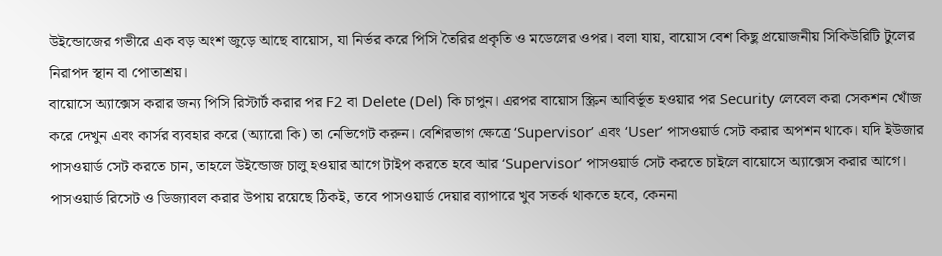উইন্ডোজের গভীরে এক বড় অংশ জুড়ে আছে বায়োস, যা নির্ভর করে পিসি তৈরির প্রকৃতি ও মডেলের ওপর। বলা যায়, বায়োস বেশ কিছু প্রয়োজনীয় সিকিউরিটি টুলের নিরাপদ স্থান বা পোতাশ্রয়।
বায়োসে অ্যাক্সেস করার জন্য পিসি রিস্টার্ট করার পর F2 বা Delete (Del) কি চাপুন। এরপর বায়োস স্ক্রিন আবির্ভূত হওয়ার পর Security লেবেল করা সেকশন খোঁজ করে দেখুন এবং কার্সর ব্যবহার করে (অ্যারো কি) তা নেভিগেট করুন। বেশিরভাগ ক্ষেত্রে ‘Supervisor’ এবং ‘User’ পাসওয়ার্ড সেট করার অপশন থাকে। যদি ইউজার পাসওয়ার্ড সেট করতে চান, তাহলে উইন্ডোজ চালু হওয়ার আগে টাইপ করতে হবে আর ‘Supervisor’ পাসওয়ার্ড সেট করতে চাইলে বায়োসে অ্যাক্সেস করার আগে।
পাসওয়ার্ড রিসেট ও ডিজ্যাবল করার উপায় রয়েছে ঠিকই, তবে পাসওয়ার্ড দেয়ার ব্যাপারে খুব সতর্ক থাকতে হবে, কেননা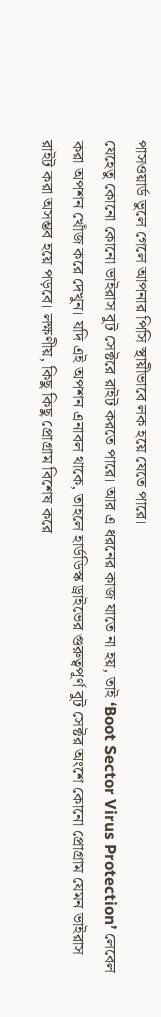পাসওয়ার্ড ভুলে গেলে আপনার পিসি স্থায়ীভাবে লক হয়ে যেতে পারে।
যেহেতু কোনো কোনো ভাইরাস বুট সেক্টরে রাইট করতে পারে। আর এ ধরনের কাজ যাতে না হয়, তাই ‘Boot Sector Virus Protection’ লেবেল করা অপশন খোঁজ করে দেখুন। যদি এই অপশন এনাবল থাকে, তাহলে হার্ডডিস্ক ড্রাইভের গুরুত্বপূর্ণ বুট সেক্টর অংশে কোনো প্রোগ্রাম যেমন ভাইরাস রাইট করা অসম্ভব হয়ে পড়বে। লক্ষণীয়, কিছু কিছু প্রোগ্রাম বিশেষ করে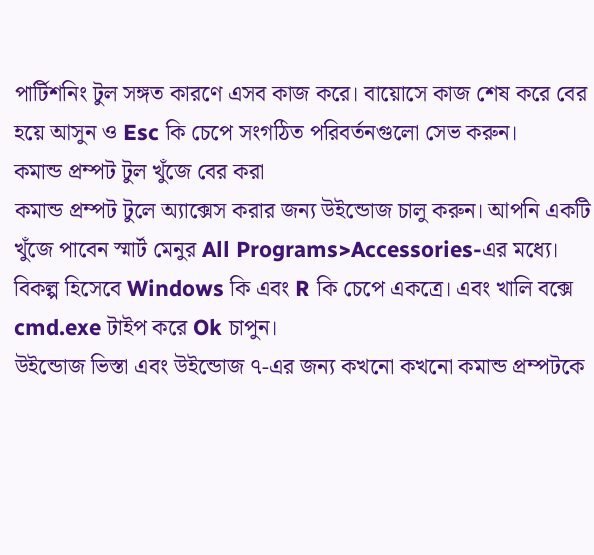পার্টিশনিং টুল সঙ্গত কারণে এসব কাজ করে। বায়োসে কাজ শেষ করে বের হয়ে আসুন ও Esc কি চেপে সংগঠিত পরিবর্তনগুলো সেভ করুন।
কমান্ড প্রম্পট টুল খুঁজে বের করা
কমান্ড প্রম্পট টুলে অ্যাক্সেস করার জন্য উইন্ডোজ চালু করুন। আপনি একটি খুঁজে পাবেন স্মার্ট মেনুর All Programs>Accessories-এর মধ্যে। বিকল্প হিসেবে Windows কি এবং R কি চেপে একত্রে। এবং খালি বক্সে cmd.exe টাইপ করে Ok চাপুন।
উইন্ডোজ ভিস্তা এবং উইন্ডোজ ৭-এর জন্য কখনো কখনো কমান্ড প্রম্পটকে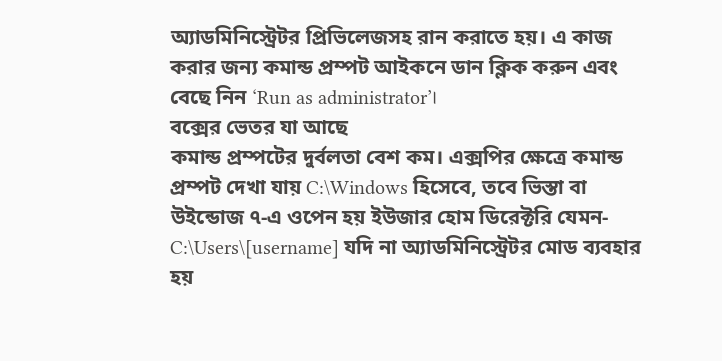অ্যাডমিনিস্ট্রেটর প্রিভিলেজসহ রান করাতে হয়। এ কাজ করার জন্য কমান্ড প্রম্পট আইকনে ডান ক্লিক করুন এবং বেছে নিন ‘Run as administrator’।
বক্সের ভেতর যা আছে
কমান্ড প্রম্পটের দুর্বলতা বেশ কম। এক্সপির ক্ষেত্রে কমান্ড প্রম্পট দেখা যায় C:\Windows হিসেবে, তবে ভিস্তা বা উইন্ডোজ ৭-এ ওপেন হয় ইউজার হোম ডিরেক্টরি যেমন- C:\Users\[username] যদি না অ্যাডমিনিস্ট্রেটর মোড ব্যবহার হয়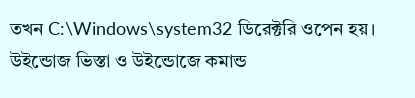তখন C:\Windows\system32 ডিরেক্টরি ওপেন হয়।
উইন্ডোজ ভিস্তা ও উইন্ডোজে কমান্ড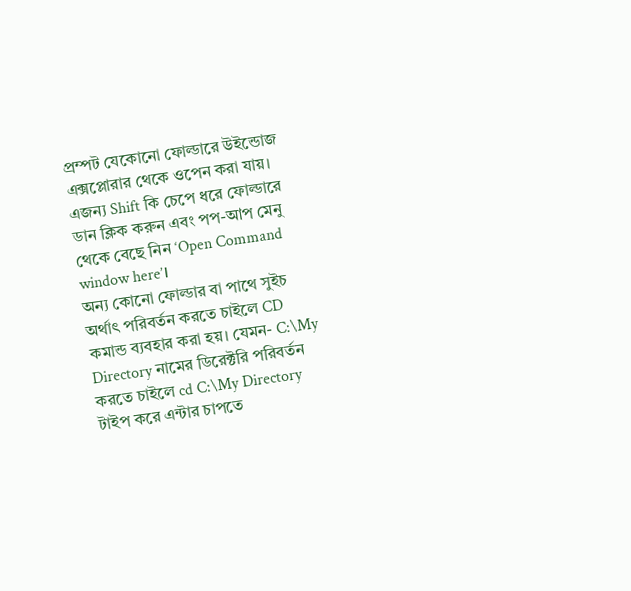প্রম্পট যেকোনো ফোল্ডারে উইন্ডোজ এক্সপ্লোরার থেকে ওপেন করা যায়। এজন্য Shift কি চেপে ধরে ফোল্ডারে ডান ক্লিক করুন এবং পপ-আপ মেনু থেকে বেছে নিন ‘Open Command window here’।
অন্য কোনো ফোল্ডার বা পাথে সুইচ অর্থাৎ পরিবর্তন করতে চাইলে CD কমান্ড ব্যবহার করা হয়। যেমন- C:\My Directory নামের ডিরেক্টরি পরিবর্তন করতে চাইলে cd C:\My Directory টাইপ করে এন্টার চাপতে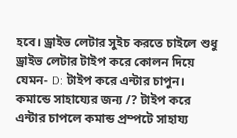হবে। ড্রাইভ লেটার সুইচ করতে চাইলে শুধু ড্রাইভ লেটার টাইপ করে কোলন দিয়ে যেমন- D: টাইপ করে এন্টার চাপুন।
কমান্ডে সাহায্যের জন্য /? টাইপ করে এন্টার চাপলে কমান্ড প্রম্পটে সাহায্য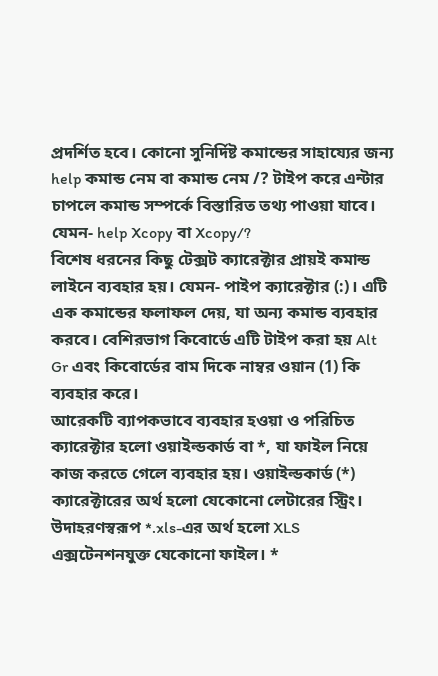প্রদর্শিত হবে। কোনো সুনির্দিষ্ট কমান্ডের সাহায্যের জন্য help কমান্ড নেম বা কমান্ড নেম /? টাইপ করে এন্টার চাপলে কমান্ড সম্পর্কে বিস্তারিত তথ্য পাওয়া যাবে। যেমন- help Xcopy বা Xcopy/?
বিশেষ ধরনের কিছু টেক্সট ক্যারেক্টার প্রায়ই কমান্ড লাইনে ব্যবহার হয়। যেমন- পাইপ ক্যারেক্টার (:)। এটি এক কমান্ডের ফলাফল দেয়, যা অন্য কমান্ড ব্যবহার করবে। বেশিরভাগ কিবোর্ডে এটি টাইপ করা হয় Alt Gr এবং কিবোর্ডের বাম দিকে নাম্বর ওয়ান (1) কি ব্যবহার করে।
আরেকটি ব্যাপকভাবে ব্যবহার হওয়া ও পরিচিত ক্যারেক্টার হলো ওয়াইল্ডকার্ড বা *, যা ফাইল নিয়ে কাজ করতে গেলে ব্যবহার হয়। ওয়াইল্ডকার্ড (*) ক্যারেক্টারের অর্থ হলো যেকোনো লেটারের স্ট্রিং। উদাহরণস্বরূপ *.xls-এর অর্থ হলো XLS এক্সটেনশনযুক্ত যেকোনো ফাইল। *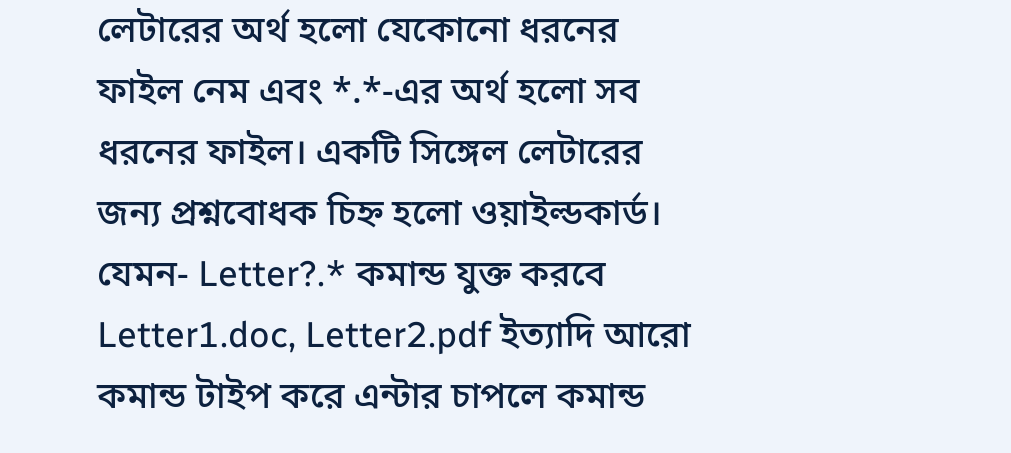লেটারের অর্থ হলো যেকোনো ধরনের ফাইল নেম এবং *.*-এর অর্থ হলো সব ধরনের ফাইল। একটি সিঙ্গেল লেটারের জন্য প্রশ্নবোধক চিহ্ন হলো ওয়াইল্ডকার্ড। যেমন- Letter?.* কমান্ড যুক্ত করবে Letter1.doc, Letter2.pdf ইত্যাদি আরো কমান্ড টাইপ করে এন্টার চাপলে কমান্ড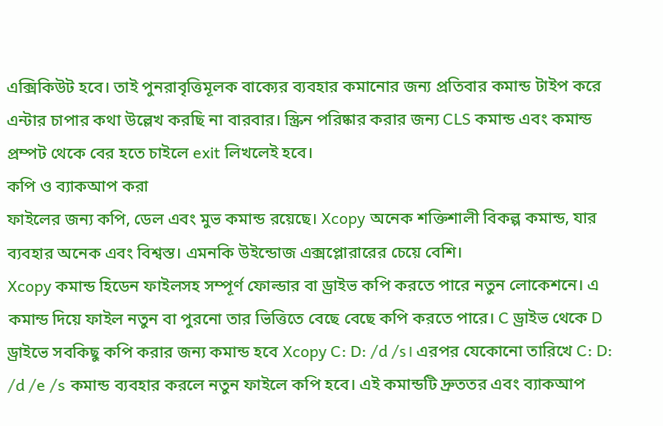এক্সিকিউট হবে। তাই পুনরাবৃত্তিমূলক বাক্যের ব্যবহার কমানোর জন্য প্রতিবার কমান্ড টাইপ করে এন্টার চাপার কথা উল্লেখ করছি না বারবার। স্ক্রিন পরিষ্কার করার জন্য CLS কমান্ড এবং কমান্ড প্রম্পট থেকে বের হতে চাইলে exit লিখলেই হবে।
কপি ও ব্যাকআপ করা
ফাইলের জন্য কপি, ডেল এবং মুভ কমান্ড রয়েছে। Xcopy অনেক শক্তিশালী বিকল্প কমান্ড, যার ব্যবহার অনেক এবং বিশ্বস্ত। এমনকি উইন্ডোজ এক্সপ্লোরারের চেয়ে বেশি।
Xcopy কমান্ড হিডেন ফাইলসহ সম্পূর্ণ ফোল্ডার বা ড্রাইভ কপি করতে পারে নতুন লোকেশনে। এ কমান্ড দিয়ে ফাইল নতুন বা পুরনো তার ভিত্তিতে বেছে বেছে কপি করতে পারে। C ড্রাইভ থেকে D ড্রাইভে সবকিছু কপি করার জন্য কমান্ড হবে Xcopy C: D: /d /s। এরপর যেকোনো তারিখে C: D: /d /e /s কমান্ড ব্যবহার করলে নতুন ফাইলে কপি হবে। এই কমান্ডটি দ্রুততর এবং ব্যাকআপ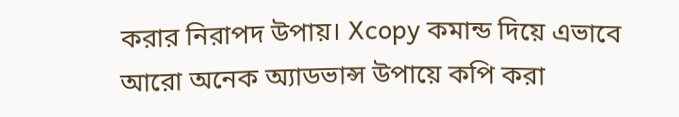করার নিরাপদ উপায়। Xcopy কমান্ড দিয়ে এভাবে আরো অনেক অ্যাডভান্স উপায়ে কপি করা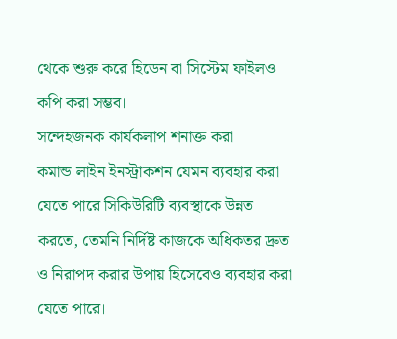থেকে শুরু করে হিডেন বা সিস্টেম ফাইলও কপি করা সম্ভব।
সন্দেহজনক কার্যকলাপ শনাক্ত করা
কমান্ড লাইন ইনস্ট্রাকশন যেমন ব্যবহার করা যেতে পারে সিকিউরিটি ব্যবস্থাকে উন্নত করতে, তেমনি নির্দিষ্ট কাজকে অধিকতর দ্রুত ও নিরাপদ করার উপায় হিসেবেও ব্যবহার করা যেতে পারে।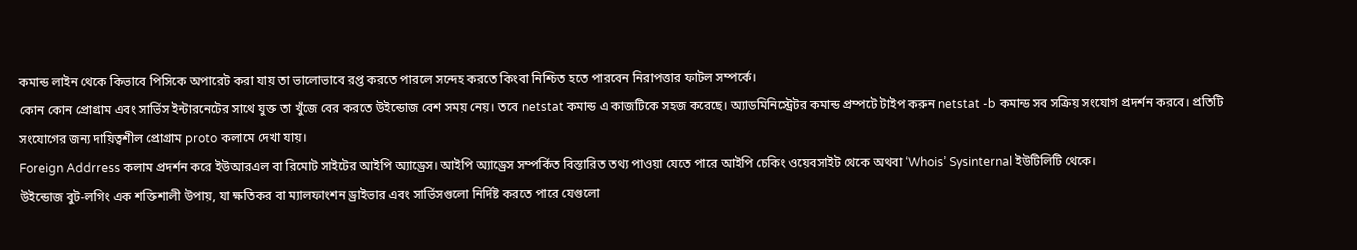কমান্ড লাইন থেকে কিভাবে পিসিকে অপারেট করা যায় তা ভালোভাবে রপ্ত করতে পারলে সন্দেহ করতে কিংবা নিশ্চিত হতে পারবেন নিরাপত্তার ফাটল সম্পর্কে।
কোন কোন প্রোগ্রাম এবং সার্ভিস ইন্টারনেটের সাথে যুক্ত তা খুঁজে বের করতে উইন্ডোজ বেশ সময় নেয়। তবে netstat কমান্ড এ কাজটিকে সহজ করেছে। অ্যাডমিনিস্ট্রেটর কমান্ড প্রম্পটে টাইপ করুন netstat -b কমান্ড সব সক্রিয় সংযোগ প্রদর্শন করবে। প্রতিটি সংযোগের জন্য দায়িত্বশীল প্রোগ্রাম proto কলামে দেখা যায়।
Foreign Addrress কলাম প্রদর্শন করে ইউআরএল বা রিমোট সাইটের আইপি অ্যাড্রেস। আইপি অ্যাড্রেস সম্পর্কিত বিস্তারিত তথ্য পাওয়া যেতে পারে আইপি চেকিং ওয়েবসাইট থেকে অথবা ‘Whois’ Sysinternal ইউটিলিটি থেকে।
উইন্ডোজ বুট-লগিং এক শক্তিশালী উপায়, যা ক্ষতিকর বা ম্যালফাংশন ড্রাইভার এবং সার্ভিসগুলো নির্দিষ্ট করতে পারে যেগুলো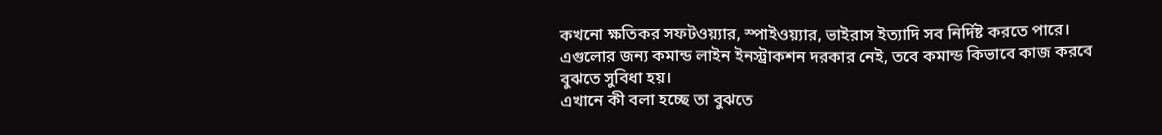কখনো ক্ষতিকর সফটওয়্যার, স্পাইওয়্যার, ভাইরাস ইত্যাদি সব নির্দিষ্ট করতে পারে। এগুলোর জন্য কমান্ড লাইন ইনস্ট্রাকশন দরকার নেই, তবে কমান্ড কিভাবে কাজ করবে বুঝতে সুবিধা হয়।
এখানে কী বলা হচ্ছে তা বুঝতে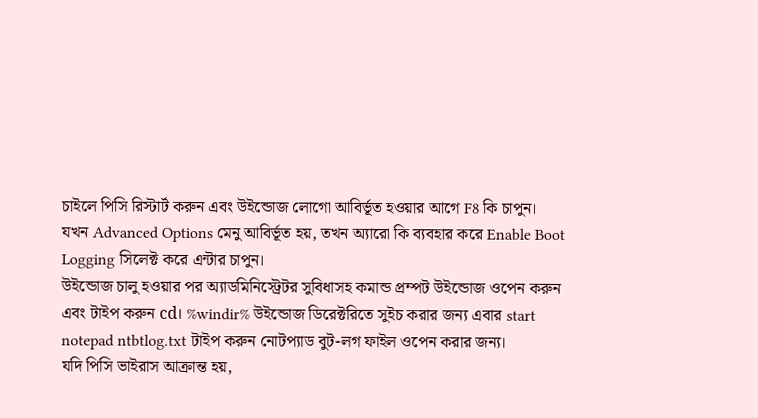চাইলে পিসি রিস্টার্ট করুন এবং উইন্ডোজ লোগো আবির্ভূত হওয়ার আগে F8 কি চাপুন। যখন Advanced Options মেনু আবির্ভূত হয়, তখন অ্যারো কি ব্যবহার করে Enable Boot Logging সিলেক্ট করে এন্টার চাপুন।
উইন্ডোজ চালু হওয়ার পর অ্যাডমিনিস্ট্রেটর সুবিধাসহ কমান্ড প্রম্পট উইন্ডোজ ওপেন করুন এবং টাইপ করুন cd। %windir% উইন্ডোজ ডিরেক্টরিতে সুইচ করার জন্য এবার start notepad ntbtlog.txt টাইপ করুন নোটপ্যাড বুট-লগ ফাইল ওপেন করার জন্য।
যদি পিসি ভাইরাস আক্রান্ত হয়,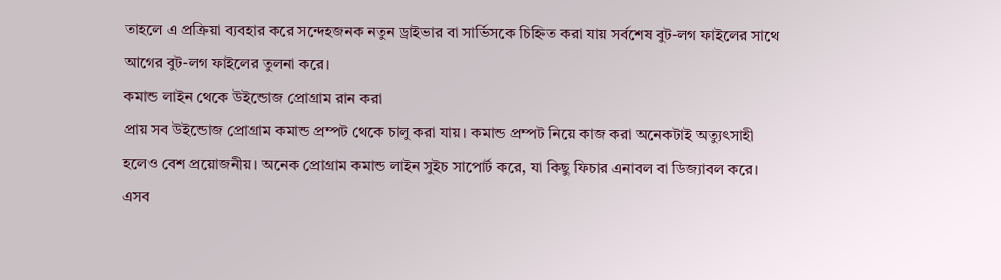তাহলে এ প্রক্রিয়া ব্যবহার করে সন্দেহজনক নতুন ড্রাইভার বা সার্ভিসকে চিহ্নিত করা যায় সর্বশেষ বুট-লগ ফাইলের সাথে আগের বুট-লগ ফাইলের তুলনা করে।
কমান্ড লাইন থেকে উইন্ডোজ প্রোগ্রাম রান করা
প্রায় সব উইন্ডোজ প্রোগ্রাম কমান্ড প্রম্পট থেকে চালু করা যায়। কমান্ড প্রম্পট নিয়ে কাজ করা অনেকটাই অত্যুৎসাহী হলেও বেশ প্রয়োজনীয়। অনেক প্রোগ্রাম কমান্ড লাইন সুইচ সাপোর্ট করে, যা কিছু ফিচার এনাবল বা ডিজ্যাবল করে। এসব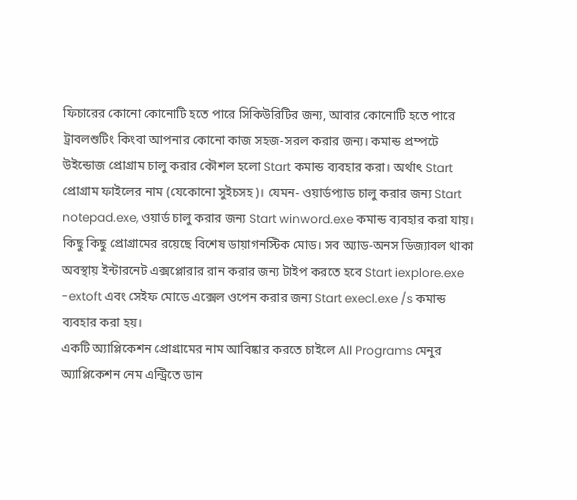ফিচারের কোনো কোনোটি হতে পারে সিকিউরিটির জন্য, আবার কোনোটি হতে পারে ট্রাবলশুটিং কিংবা আপনার কোনো কাজ সহজ-সরল করার জন্য। কমান্ড প্রম্পটে উইন্ডোজ প্রোগ্রাম চালু করার কৌশল হলো Start কমান্ড ব্যবহার করা। অর্থাৎ Start প্রোগ্রাম ফাইলের নাম (যেকোনো সুইচসহ)। যেমন- ওয়ার্ডপ্যাড চালু করার জন্য Start notepad.exe, ওয়ার্ড চালু করার জন্য Start winword.exe কমান্ড ব্যবহার করা যায়। কিছু কিছু প্রোগ্রামের রয়েছে বিশেষ ডায়াগনস্টিক মোড। সব অ্যাড-অনস ডিজ্যাবল থাকা অবস্থায় ইন্টারনেট এক্সপ্লোরার রান করার জন্য টাইপ করতে হবে Start iexplore.exe -extoft এবং সেইফ মোডে এক্সেল ওপেন করার জন্য Start execl.exe /s কমান্ড ব্যবহার করা হয়।
একটি অ্যাপ্লিকেশন প্রোগ্রামের নাম আবিষ্কার করতে চাইলে All Programs মেনুর অ্যাপ্লিকেশন নেম এন্ট্রিতে ডান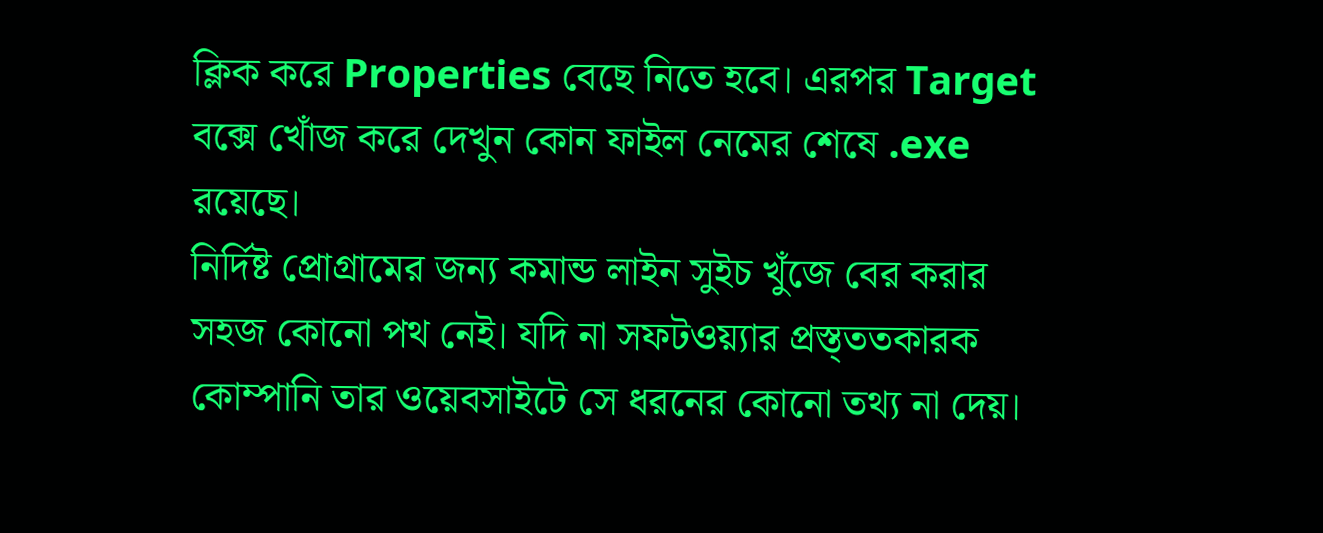ক্লিক করে Properties বেছে নিতে হবে। এরপর Target বক্সে খোঁজ করে দেখুন কোন ফাইল নেমের শেষে .exe রয়েছে।
নির্দিষ্ট প্রোগ্রামের জন্য কমান্ড লাইন সুইচ খুঁজে বের করার সহজ কোনো পথ নেই। যদি না সফটওয়্যার প্রস্ত্ততকারক কোম্পানি তার ওয়েবসাইটে সে ধরনের কোনো তথ্য না দেয়।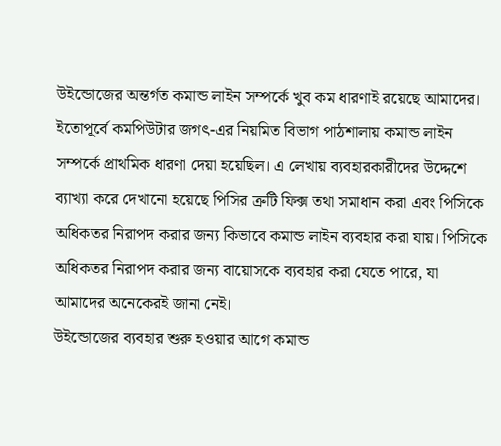উইন্ডোজের অন্তর্গত কমান্ড লাইন সম্পর্কে খুব কম ধারণাই রয়েছে আমাদের। ইতোপূর্বে কমপিউটার জগৎ-এর নিয়মিত বিভাগ পাঠশালায় কমান্ড লাইন সম্পর্কে প্রাথমিক ধারণা দেয়া হয়েছিল। এ লেখায় ব্যবহারকারীদের উদ্দেশে ব্যাখ্যা করে দেখানো হয়েছে পিসির ত্রুটি ফিক্স তথা সমাধান করা এবং পিসিকে অধিকতর নিরাপদ করার জন্য কিভাবে কমান্ড লাইন ব্যবহার করা যায়। পিসিকে অধিকতর নিরাপদ করার জন্য বায়োসকে ব্যবহার করা যেতে পারে, যা আমাদের অনেকেরই জানা নেই।
উইন্ডোজের ব্যবহার শুরু হওয়ার আগে কমান্ড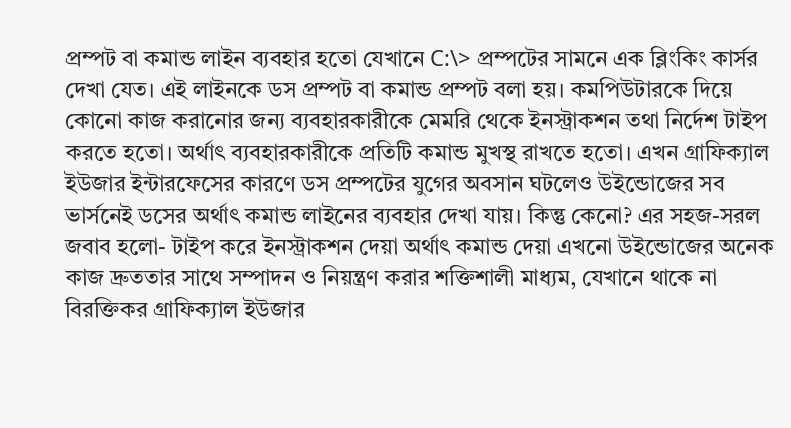প্রম্পট বা কমান্ড লাইন ব্যবহার হতো যেখানে C:\> প্রম্পটের সামনে এক ব্লিংকিং কার্সর দেখা যেত। এই লাইনকে ডস প্রম্পট বা কমান্ড প্রম্পট বলা হয়। কমপিউটারকে দিয়ে কোনো কাজ করানোর জন্য ব্যবহারকারীকে মেমরি থেকে ইনস্ট্রাকশন তথা নির্দেশ টাইপ করতে হতো। অর্থাৎ ব্যবহারকারীকে প্রতিটি কমান্ড মুখস্থ রাখতে হতো। এখন গ্রাফিক্যাল ইউজার ইন্টারফেসের কারণে ডস প্রম্পটের যুগের অবসান ঘটলেও উইন্ডোজের সব ভার্সনেই ডসের অর্থাৎ কমান্ড লাইনের ব্যবহার দেখা যায়। কিন্তু কেনো? এর সহজ-সরল জবাব হলো- টাইপ করে ইনস্ট্রাকশন দেয়া অর্থাৎ কমান্ড দেয়া এখনো উইন্ডোজের অনেক কাজ দ্রুততার সাথে সম্পাদন ও নিয়ন্ত্রণ করার শক্তিশালী মাধ্যম, যেখানে থাকে না বিরক্তিকর গ্রাফিক্যাল ইউজার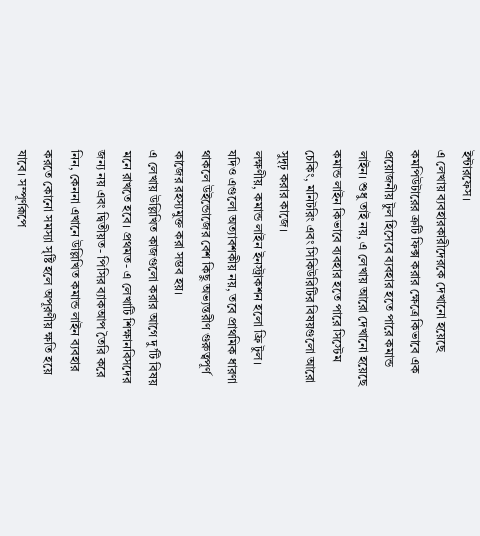ইন্টারফেস।
এ লেখায় ব্যবহারকারীদেরকে দেখানো হয়েছে কমপিউটারের ত্রুটি ফিক্স করার ক্ষেত্রে কিভাবে এক প্রয়োজনীয় টুল হিসেবে ব্যবহার হতে পারে কমান্ড লাইন। শুধু তাই নয়, এ লেখায় আরো দেখানো হয়েছে কমান্ড লাইন কিভাবে ব্যবহার হতে পারে সিস্টেম চেকিং, মনিটরিং এবং সিকিউরিটির বিষয়গুলো আরো সুদৃঢ় করার কাজে।
লক্ষণীয়, কমান্ড লাইন ইনস্ট্রাকশন হলো ফ্রি টুল। যদিও এগুলো অত্যাবশকীয় নয়, তবে প্রাথমিক ধারণা থাকলে উইন্ডোজের বেশ কিছু অভ্যন্তরীণ গুরুত্বপূর্ণ কাজের রহস্যমুক্ত করা সম্ভব হয়।
এ লেখায় উল্লিখিত কাজগুলো করার আগে দু’টি বিষয় মনে রাখতে হবে। প্রথমত- এ লেখাটি শিক্ষানবিসদের জন্য নয় এবং দ্বিতীয়ত- পিসির ব্যাকআপ তৈরি করে নিন, কেননা এখানে উল্লিখিত কমান্ড লাইন ব্যবহার করতে কোনো সমস্যা সৃষ্টি হলে অপূরণীয় ক্ষতি হয়ে যাবে। সম্পূর্ণরূপে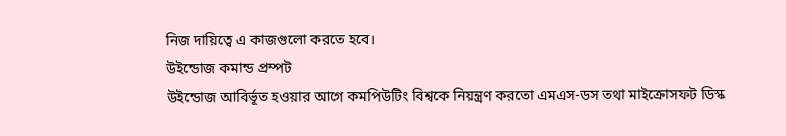নিজ দায়িত্বে এ কাজগুলো করতে হবে।
উইন্ডোজ কমান্ড প্রম্পট
উইন্ডোজ আবির্ভূত হওয়ার আগে কমপিউটিং বিশ্বকে নিয়ন্ত্রণ করতো এমএস-ডস তথা মাইক্রোসফট ডিস্ক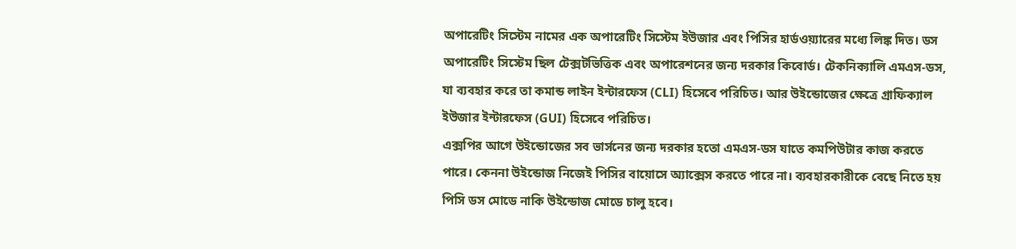অপারেটিং সিস্টেম নামের এক অপারেটিং সিস্টেম ইউজার এবং পিসির হার্ডওয়্যারের মধ্যে লিঙ্ক দিত। ডস অপারেটিং সিস্টেম ছিল টেক্সটভিত্তিক এবং অপারেশনের জন্য দরকার কিবোর্ড। টেকনিক্যালি এমএস-ডস, যা ব্যবহার করে তা কমান্ড লাইন ইন্টারফেস (CLI) হিসেবে পরিচিত। আর উইন্ডোজের ক্ষেত্রে গ্রাফিক্যাল ইউজার ইন্টারফেস (GUI) হিসেবে পরিচিত।
এক্সপির আগে উইন্ডোজের সব ভার্সনের জন্য দরকার হতো এমএস-ডস যাতে কমপিউটার কাজ করতে পারে। কেননা উইন্ডোজ নিজেই পিসির বায়োসে অ্যাক্সেস করতে পারে না। ব্যবহারকারীকে বেছে নিতে হয় পিসি ডস মোডে নাকি উইন্ডোজ মোডে চালু হবে।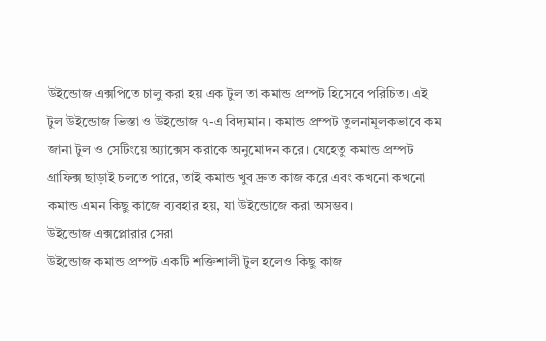উইন্ডোজ এক্সপিতে চালু করা হয় এক টুল তা কমান্ড প্রম্পট হিসেবে পরিচিত। এই টুল উইন্ডোজ ভিস্তা ও উইন্ডোজ ৭-এ বিদ্যমান। কমান্ড প্রম্পট তুলনামূলকভাবে কম জানা টুল ও সেটিংয়ে অ্যাক্সেস করাকে অনুমোদন করে। যেহেতু কমান্ড প্রম্পট গ্রাফিক্স ছাড়াই চলতে পারে, তাই কমান্ড খুব দ্রুত কাজ করে এবং কখনো কখনো কমান্ড এমন কিছু কাজে ব্যবহার হয়, যা উইন্ডোজে করা অসম্ভব।
উইন্ডোজ এক্সপ্লোরার সেরা
উইন্ডোজ কমান্ড প্রম্পট একটি শক্তিশালী টুল হলেও কিছু কাজ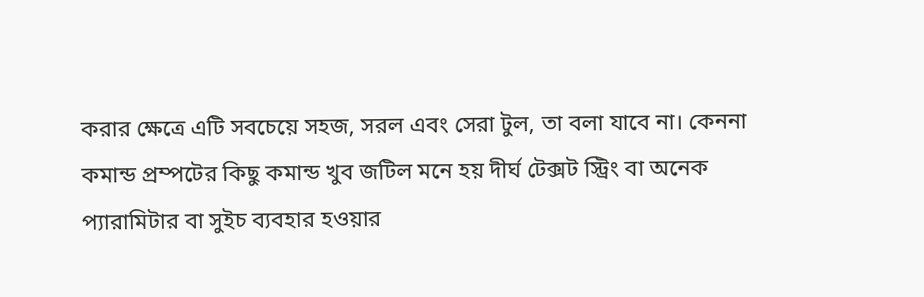করার ক্ষেত্রে এটি সবচেয়ে সহজ, সরল এবং সেরা টুল, তা বলা যাবে না। কেননা কমান্ড প্রম্পটের কিছু কমান্ড খুব জটিল মনে হয় দীর্ঘ টেক্সট স্ট্রিং বা অনেক প্যারামিটার বা সুইচ ব্যবহার হওয়ার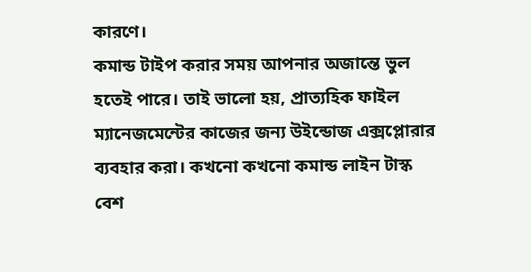কারণে।
কমান্ড টাইপ করার সময় আপনার অজান্তে ভুল হতেই পারে। তাই ভালো হয়, প্রাত্যহিক ফাইল ম্যানেজমেন্টের কাজের জন্য উইন্ডোজ এক্সপ্লোরার ব্যবহার করা। কখনো কখনো কমান্ড লাইন টাস্ক বেশ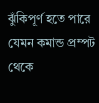ঝুঁকিপূর্ণ হতে পারে যেমন কমান্ড প্রম্পট থেকে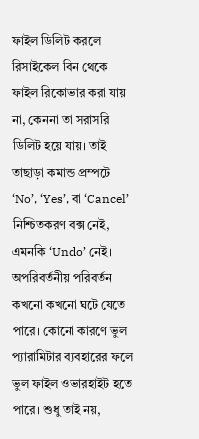ফাইল ডিলিট করলে রিসাইকেল বিন থেকে ফাইল রিকোভার করা যায় না, কেননা তা সরাসরি ডিলিট হয়ে যায়। তাই তাছাড়া কমান্ড প্রম্পটে ‘No’, ‘Yes’, বা ‘Cancel’ নিশ্চিতকরণ বক্স নেই, এমনকি ‘Undo’ নেই। অপরিবর্তনীয় পরিবর্তন কখনো কখনো ঘটে যেতে পারে। কোনো কারণে ভুল প্যারামিটার ব্যবহারের ফলে ভুল ফাইল ওভারহাইট হতে পারে। শুধু তাই নয়,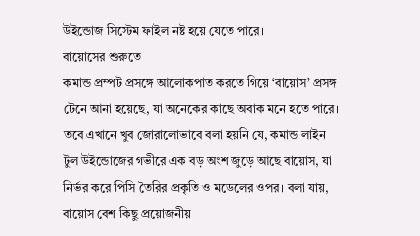উইন্ডোজ সিস্টেম ফাইল নষ্ট হয়ে যেতে পারে।
বায়োসের শুরুতে
কমান্ড প্রম্পট প্রসঙ্গে আলোকপাত করতে গিয়ে ‘বায়োস’ প্রসঙ্গ টেনে আনা হয়েছে, যা অনেকের কাছে অবাক মনে হতে পারে। তবে এখানে খুব জোরালোভাবে বলা হয়নি যে, কমান্ড লাইন টুল উইন্ডোজের গভীরে এক বড় অংশ জুড়ে আছে বায়োস, যা নির্ভর করে পিসি তৈরির প্রকৃতি ও মডেলের ওপর। বলা যায়, বায়োস বেশ কিছু প্রয়োজনীয়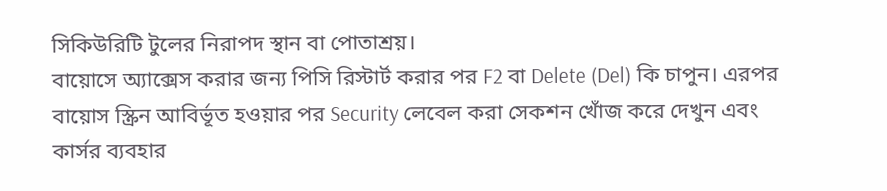সিকিউরিটি টুলের নিরাপদ স্থান বা পোতাশ্রয়।
বায়োসে অ্যাক্সেস করার জন্য পিসি রিস্টার্ট করার পর F2 বা Delete (Del) কি চাপুন। এরপর বায়োস স্ক্রিন আবির্ভূত হওয়ার পর Security লেবেল করা সেকশন খোঁজ করে দেখুন এবং কার্সর ব্যবহার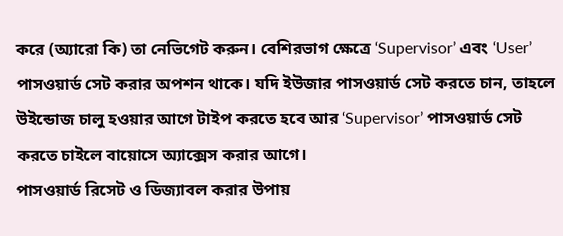করে (অ্যারো কি) তা নেভিগেট করুন। বেশিরভাগ ক্ষেত্রে ‘Supervisor’ এবং ‘User’ পাসওয়ার্ড সেট করার অপশন থাকে। যদি ইউজার পাসওয়ার্ড সেট করতে চান, তাহলে উইন্ডোজ চালু হওয়ার আগে টাইপ করতে হবে আর ‘Supervisor’ পাসওয়ার্ড সেট করতে চাইলে বায়োসে অ্যাক্সেস করার আগে।
পাসওয়ার্ড রিসেট ও ডিজ্যাবল করার উপায়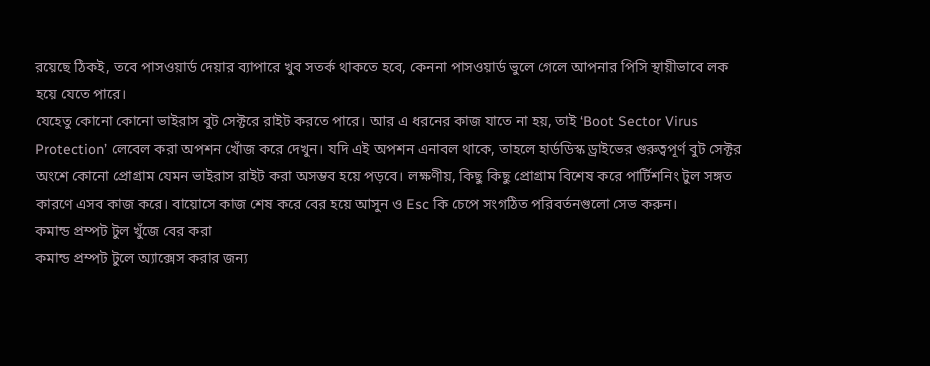রয়েছে ঠিকই, তবে পাসওয়ার্ড দেয়ার ব্যাপারে খুব সতর্ক থাকতে হবে, কেননা পাসওয়ার্ড ভুলে গেলে আপনার পিসি স্থায়ীভাবে লক হয়ে যেতে পারে।
যেহেতু কোনো কোনো ভাইরাস বুট সেক্টরে রাইট করতে পারে। আর এ ধরনের কাজ যাতে না হয়, তাই ‘Boot Sector Virus Protection’ লেবেল করা অপশন খোঁজ করে দেখুন। যদি এই অপশন এনাবল থাকে, তাহলে হার্ডডিস্ক ড্রাইভের গুরুত্বপূর্ণ বুট সেক্টর অংশে কোনো প্রোগ্রাম যেমন ভাইরাস রাইট করা অসম্ভব হয়ে পড়বে। লক্ষণীয়, কিছু কিছু প্রোগ্রাম বিশেষ করে পার্টিশনিং টুল সঙ্গত কারণে এসব কাজ করে। বায়োসে কাজ শেষ করে বের হয়ে আসুন ও Esc কি চেপে সংগঠিত পরিবর্তনগুলো সেভ করুন।
কমান্ড প্রম্পট টুল খুঁজে বের করা
কমান্ড প্রম্পট টুলে অ্যাক্সেস করার জন্য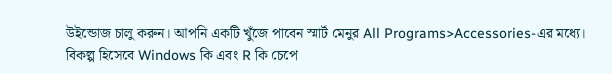উইন্ডোজ চালু করুন। আপনি একটি খুঁজে পাবেন স্মার্ট মেনুর All Programs>Accessories-এর মধ্যে। বিকল্প হিসেবে Windows কি এবং R কি চেপে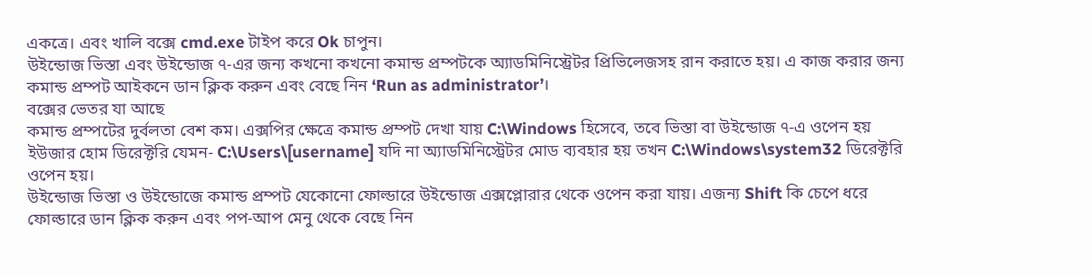একত্রে। এবং খালি বক্সে cmd.exe টাইপ করে Ok চাপুন।
উইন্ডোজ ভিস্তা এবং উইন্ডোজ ৭-এর জন্য কখনো কখনো কমান্ড প্রম্পটকে অ্যাডমিনিস্ট্রেটর প্রিভিলেজসহ রান করাতে হয়। এ কাজ করার জন্য কমান্ড প্রম্পট আইকনে ডান ক্লিক করুন এবং বেছে নিন ‘Run as administrator’।
বক্সের ভেতর যা আছে
কমান্ড প্রম্পটের দুর্বলতা বেশ কম। এক্সপির ক্ষেত্রে কমান্ড প্রম্পট দেখা যায় C:\Windows হিসেবে, তবে ভিস্তা বা উইন্ডোজ ৭-এ ওপেন হয় ইউজার হোম ডিরেক্টরি যেমন- C:\Users\[username] যদি না অ্যাডমিনিস্ট্রেটর মোড ব্যবহার হয় তখন C:\Windows\system32 ডিরেক্টরি ওপেন হয়।
উইন্ডোজ ভিস্তা ও উইন্ডোজে কমান্ড প্রম্পট যেকোনো ফোল্ডারে উইন্ডোজ এক্সপ্লোরার থেকে ওপেন করা যায়। এজন্য Shift কি চেপে ধরে ফোল্ডারে ডান ক্লিক করুন এবং পপ-আপ মেনু থেকে বেছে নিন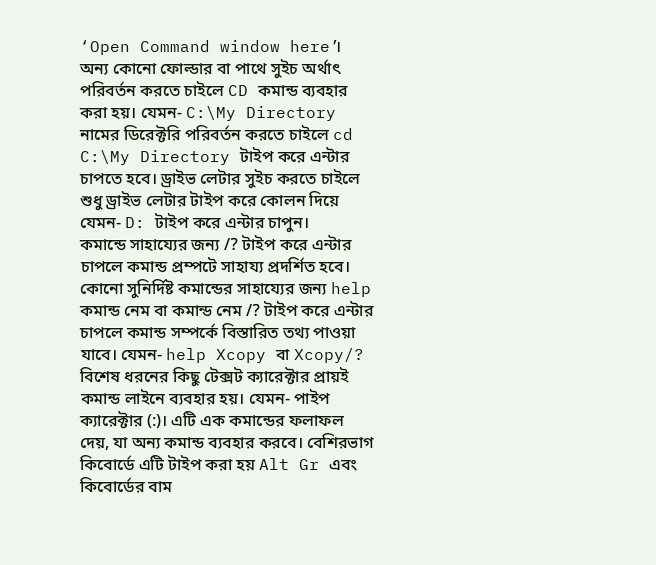‘Open Command window here’।
অন্য কোনো ফোল্ডার বা পাথে সুইচ অর্থাৎ পরিবর্তন করতে চাইলে CD কমান্ড ব্যবহার করা হয়। যেমন- C:\My Directory নামের ডিরেক্টরি পরিবর্তন করতে চাইলে cd C:\My Directory টাইপ করে এন্টার চাপতে হবে। ড্রাইভ লেটার সুইচ করতে চাইলে শুধু ড্রাইভ লেটার টাইপ করে কোলন দিয়ে যেমন- D: টাইপ করে এন্টার চাপুন।
কমান্ডে সাহায্যের জন্য /? টাইপ করে এন্টার চাপলে কমান্ড প্রম্পটে সাহায্য প্রদর্শিত হবে। কোনো সুনির্দিষ্ট কমান্ডের সাহায্যের জন্য help কমান্ড নেম বা কমান্ড নেম /? টাইপ করে এন্টার চাপলে কমান্ড সম্পর্কে বিস্তারিত তথ্য পাওয়া যাবে। যেমন- help Xcopy বা Xcopy/?
বিশেষ ধরনের কিছু টেক্সট ক্যারেক্টার প্রায়ই কমান্ড লাইনে ব্যবহার হয়। যেমন- পাইপ ক্যারেক্টার (:)। এটি এক কমান্ডের ফলাফল দেয়, যা অন্য কমান্ড ব্যবহার করবে। বেশিরভাগ কিবোর্ডে এটি টাইপ করা হয় Alt Gr এবং কিবোর্ডের বাম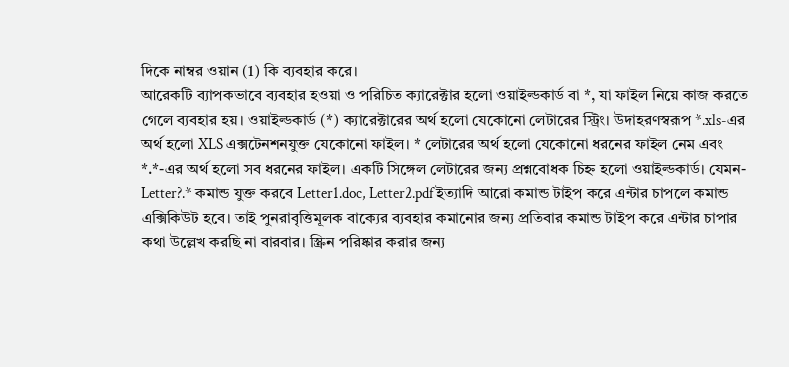দিকে নাম্বর ওয়ান (1) কি ব্যবহার করে।
আরেকটি ব্যাপকভাবে ব্যবহার হওয়া ও পরিচিত ক্যারেক্টার হলো ওয়াইল্ডকার্ড বা *, যা ফাইল নিয়ে কাজ করতে গেলে ব্যবহার হয়। ওয়াইল্ডকার্ড (*) ক্যারেক্টারের অর্থ হলো যেকোনো লেটারের স্ট্রিং। উদাহরণস্বরূপ *.xls-এর অর্থ হলো XLS এক্সটেনশনযুক্ত যেকোনো ফাইল। * লেটারের অর্থ হলো যেকোনো ধরনের ফাইল নেম এবং *.*-এর অর্থ হলো সব ধরনের ফাইল। একটি সিঙ্গেল লেটারের জন্য প্রশ্নবোধক চিহ্ন হলো ওয়াইল্ডকার্ড। যেমন- Letter?.* কমান্ড যুক্ত করবে Letter1.doc, Letter2.pdf ইত্যাদি আরো কমান্ড টাইপ করে এন্টার চাপলে কমান্ড এক্সিকিউট হবে। তাই পুনরাবৃত্তিমূলক বাক্যের ব্যবহার কমানোর জন্য প্রতিবার কমান্ড টাইপ করে এন্টার চাপার কথা উল্লেখ করছি না বারবার। স্ক্রিন পরিষ্কার করার জন্য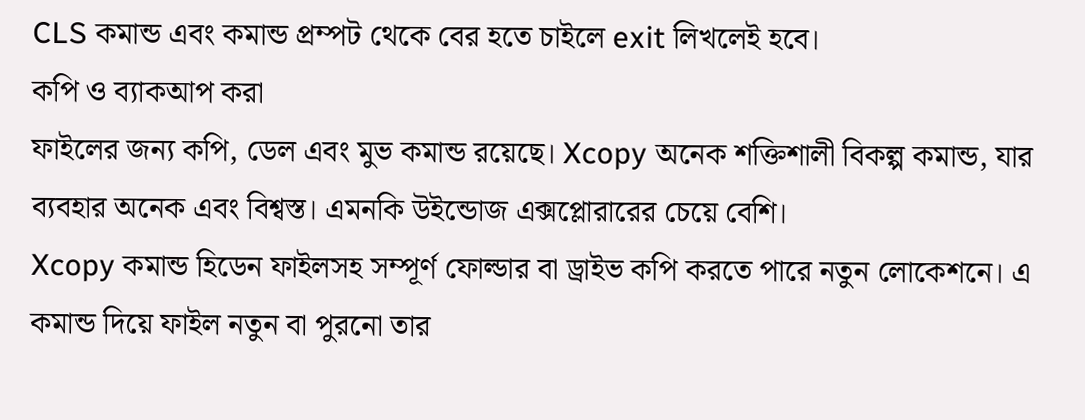CLS কমান্ড এবং কমান্ড প্রম্পট থেকে বের হতে চাইলে exit লিখলেই হবে।
কপি ও ব্যাকআপ করা
ফাইলের জন্য কপি, ডেল এবং মুভ কমান্ড রয়েছে। Xcopy অনেক শক্তিশালী বিকল্প কমান্ড, যার ব্যবহার অনেক এবং বিশ্বস্ত। এমনকি উইন্ডোজ এক্সপ্লোরারের চেয়ে বেশি।
Xcopy কমান্ড হিডেন ফাইলসহ সম্পূর্ণ ফোল্ডার বা ড্রাইভ কপি করতে পারে নতুন লোকেশনে। এ কমান্ড দিয়ে ফাইল নতুন বা পুরনো তার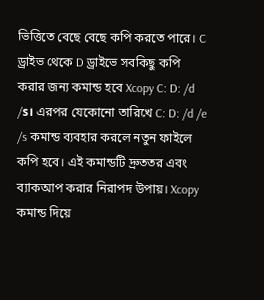ভিত্তিতে বেছে বেছে কপি করতে পারে। C ড্রাইভ থেকে D ড্রাইভে সবকিছু কপি করার জন্য কমান্ড হবে Xcopy C: D: /d /s। এরপর যেকোনো তারিখে C: D: /d /e /s কমান্ড ব্যবহার করলে নতুন ফাইলে কপি হবে। এই কমান্ডটি দ্রুততর এবং ব্যাকআপ করার নিরাপদ উপায়। Xcopy কমান্ড দিয়ে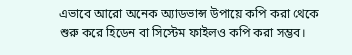এভাবে আরো অনেক অ্যাডভান্স উপায়ে কপি করা থেকে শুরু করে হিডেন বা সিস্টেম ফাইলও কপি করা সম্ভব।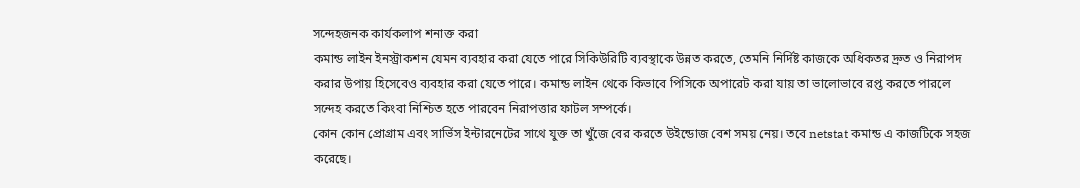সন্দেহজনক কার্যকলাপ শনাক্ত করা
কমান্ড লাইন ইনস্ট্রাকশন যেমন ব্যবহার করা যেতে পারে সিকিউরিটি ব্যবস্থাকে উন্নত করতে, তেমনি নির্দিষ্ট কাজকে অধিকতর দ্রুত ও নিরাপদ করার উপায় হিসেবেও ব্যবহার করা যেতে পারে। কমান্ড লাইন থেকে কিভাবে পিসিকে অপারেট করা যায় তা ভালোভাবে রপ্ত করতে পারলে সন্দেহ করতে কিংবা নিশ্চিত হতে পারবেন নিরাপত্তার ফাটল সম্পর্কে।
কোন কোন প্রোগ্রাম এবং সার্ভিস ইন্টারনেটের সাথে যুক্ত তা খুঁজে বের করতে উইন্ডোজ বেশ সময় নেয়। তবে netstat কমান্ড এ কাজটিকে সহজ করেছে।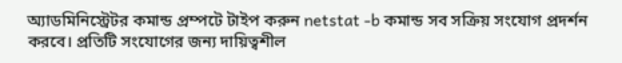অ্যাডমিনিস্ট্রেটর কমান্ড প্রম্পটে টাইপ করুন netstat -b কমান্ড সব সক্রিয় সংযোগ প্রদর্শন করবে। প্রতিটি সংযোগের জন্য দায়িত্বশীল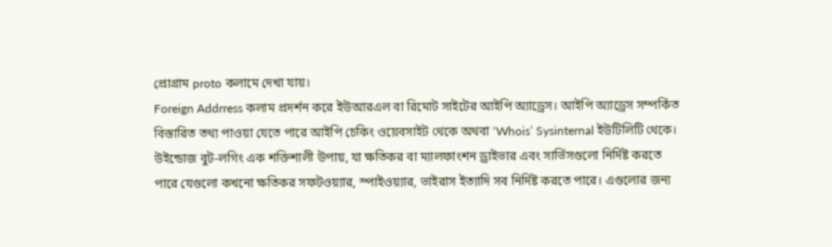প্রোগ্রাম proto কলামে দেখা যায়।
Foreign Addrress কলাম প্রদর্শন করে ইউআরএল বা রিমোট সাইটের আইপি অ্যাড্রেস। আইপি অ্যাড্রেস সম্পর্কিত বিস্তারিত তথ্য পাওয়া যেতে পারে আইপি চেকিং ওয়েবসাইট থেকে অথবা ‘Whois’ Sysinternal ইউটিলিটি থেকে।
উইন্ডোজ বুট-লগিং এক শক্তিশালী উপায়, যা ক্ষতিকর বা ম্যালফাংশন ড্রাইভার এবং সার্ভিসগুলো নির্দিষ্ট করতে পারে যেগুলো কখনো ক্ষতিকর সফটওয়্যার, স্পাইওয়্যার, ভাইরাস ইত্যাদি সব নির্দিষ্ট করতে পারে। এগুলোর জন্য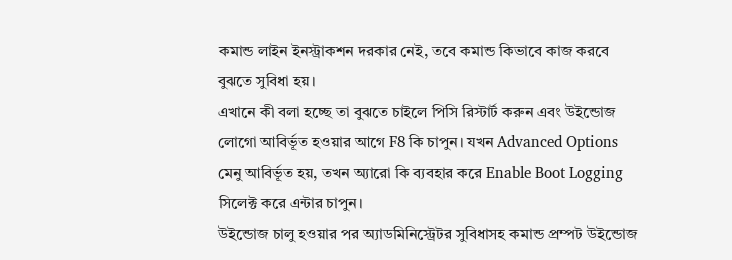কমান্ড লাইন ইনস্ট্রাকশন দরকার নেই, তবে কমান্ড কিভাবে কাজ করবে বুঝতে সুবিধা হয়।
এখানে কী বলা হচ্ছে তা বুঝতে চাইলে পিসি রিস্টার্ট করুন এবং উইন্ডোজ লোগো আবির্ভূত হওয়ার আগে F8 কি চাপুন। যখন Advanced Options মেনু আবির্ভূত হয়, তখন অ্যারো কি ব্যবহার করে Enable Boot Logging সিলেক্ট করে এন্টার চাপুন।
উইন্ডোজ চালু হওয়ার পর অ্যাডমিনিস্ট্রেটর সুবিধাসহ কমান্ড প্রম্পট উইন্ডোজ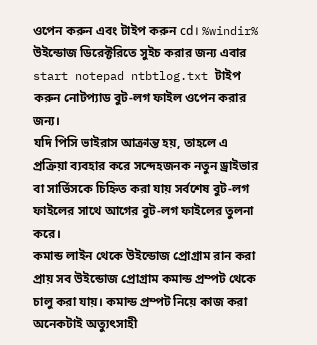ওপেন করুন এবং টাইপ করুন cd। %windir% উইন্ডোজ ডিরেক্টরিতে সুইচ করার জন্য এবার start notepad ntbtlog.txt টাইপ করুন নোটপ্যাড বুট-লগ ফাইল ওপেন করার জন্য।
যদি পিসি ভাইরাস আক্রান্ত হয়, তাহলে এ প্রক্রিয়া ব্যবহার করে সন্দেহজনক নতুন ড্রাইভার বা সার্ভিসকে চিহ্নিত করা যায় সর্বশেষ বুট-লগ ফাইলের সাথে আগের বুট-লগ ফাইলের তুলনা করে।
কমান্ড লাইন থেকে উইন্ডোজ প্রোগ্রাম রান করা
প্রায় সব উইন্ডোজ প্রোগ্রাম কমান্ড প্রম্পট থেকে চালু করা যায়। কমান্ড প্রম্পট নিয়ে কাজ করা অনেকটাই অত্যুৎসাহী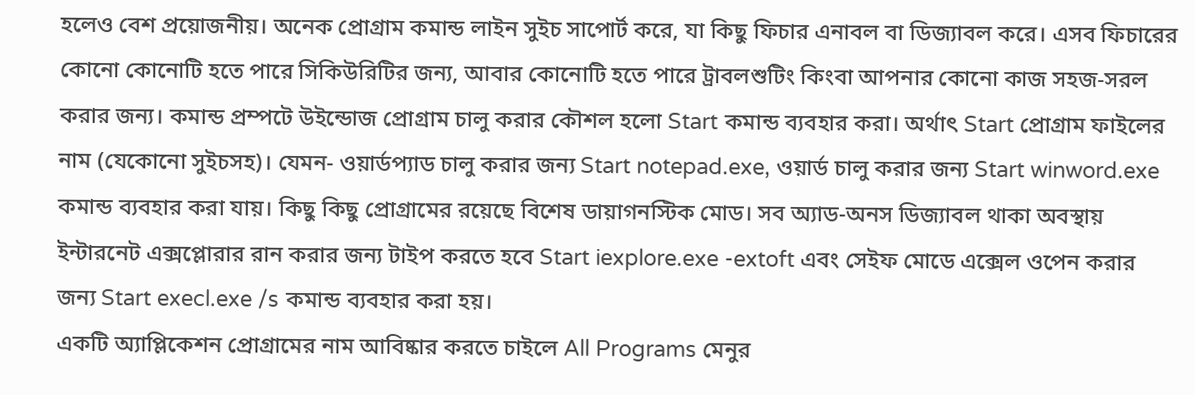হলেও বেশ প্রয়োজনীয়। অনেক প্রোগ্রাম কমান্ড লাইন সুইচ সাপোর্ট করে, যা কিছু ফিচার এনাবল বা ডিজ্যাবল করে। এসব ফিচারের কোনো কোনোটি হতে পারে সিকিউরিটির জন্য, আবার কোনোটি হতে পারে ট্রাবলশুটিং কিংবা আপনার কোনো কাজ সহজ-সরল করার জন্য। কমান্ড প্রম্পটে উইন্ডোজ প্রোগ্রাম চালু করার কৌশল হলো Start কমান্ড ব্যবহার করা। অর্থাৎ Start প্রোগ্রাম ফাইলের নাম (যেকোনো সুইচসহ)। যেমন- ওয়ার্ডপ্যাড চালু করার জন্য Start notepad.exe, ওয়ার্ড চালু করার জন্য Start winword.exe কমান্ড ব্যবহার করা যায়। কিছু কিছু প্রোগ্রামের রয়েছে বিশেষ ডায়াগনস্টিক মোড। সব অ্যাড-অনস ডিজ্যাবল থাকা অবস্থায় ইন্টারনেট এক্সপ্লোরার রান করার জন্য টাইপ করতে হবে Start iexplore.exe -extoft এবং সেইফ মোডে এক্সেল ওপেন করার জন্য Start execl.exe /s কমান্ড ব্যবহার করা হয়।
একটি অ্যাপ্লিকেশন প্রোগ্রামের নাম আবিষ্কার করতে চাইলে All Programs মেনুর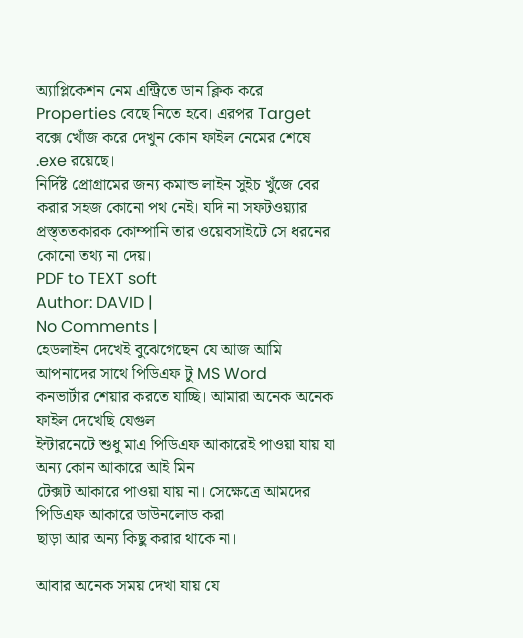অ্যাপ্লিকেশন নেম এন্ট্রিতে ডান ক্লিক করে Properties বেছে নিতে হবে। এরপর Target বক্সে খোঁজ করে দেখুন কোন ফাইল নেমের শেষে .exe রয়েছে।
নির্দিষ্ট প্রোগ্রামের জন্য কমান্ড লাইন সুইচ খুঁজে বের করার সহজ কোনো পথ নেই। যদি না সফটওয়্যার প্রস্ত্ততকারক কোম্পানি তার ওয়েবসাইটে সে ধরনের কোনো তথ্য না দেয়।
PDF to TEXT soft
Author: DAVID |
No Comments |
হেডলাইন দেখেই বুঝেগেছেন যে আজ আমি আপনাদের সাথে পিডিএফ টু MS Word
কনভার্টার শেয়ার করতে যাচ্ছি। আমারা অনেক অনেক ফাইল দেখেছি যেগুল
ইন্টারনেটে শুধু মাএ পিডিএফ আকারেই পাওয়া যায় যা অন্য কোন আকারে আই মিন
টেক্সট আকারে পাওয়া যায় না। সেক্ষেত্রে আমদের পিডিএফ আকারে ডাউনলোড করা
ছাড়া আর অন্য কিছু করার থাকে না।

আবার অনেক সময় দেখা যায় যে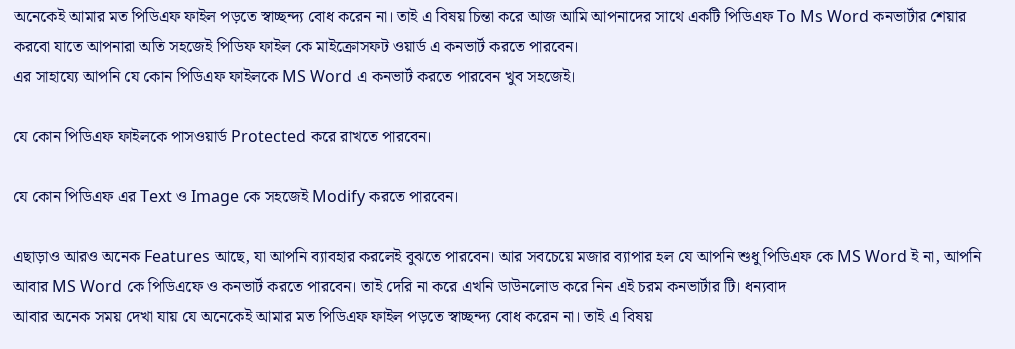অনেকেই আমার মত পিডিএফ ফাইল পড়তে স্বাচ্ছন্দ্য বোধ করেন না। তাই এ বিষয় চিন্তা করে আজ আমি আপনাদের সাথে একটি পিডিএফ To Ms Word কনভার্টার শেয়ার করবো যাতে আপনারা অতি সহজেই পিডিফ ফাইল কে মাইক্রোসফট ওয়ার্ড এ কনভার্ট করতে পারবেন।
এর সাহায্যে আপনি যে কোন পিডিএফ ফাইলকে MS Word এ কনভার্ট করতে পারবেন খুব সহজেই।

যে কোন পিডিএফ ফাইলকে পাসওয়ার্ড Protected করে রাখতে পারবেন।

যে কোন পিডিএফ এর Text ও Image কে সহজেই Modify করতে পারবেন।

এছাড়াও আরও অনেক Features আছে, যা আপনি ব্যাবহার করলেই বুঝতে পারবেন। আর সবচেয়ে মজার ব্যাপার হল যে আপনি শুধু পিডিএফ কে MS Word ই না, আপনি আবার MS Word কে পিডিএফে ও কনভার্ট করতে পারবেন। তাই দেরি না করে এখনি ডাউনলোড করে নিন এই চরম কনভার্টার টি। ধন্যবাদ
আবার অনেক সময় দেখা যায় যে অনেকেই আমার মত পিডিএফ ফাইল পড়তে স্বাচ্ছন্দ্য বোধ করেন না। তাই এ বিষয়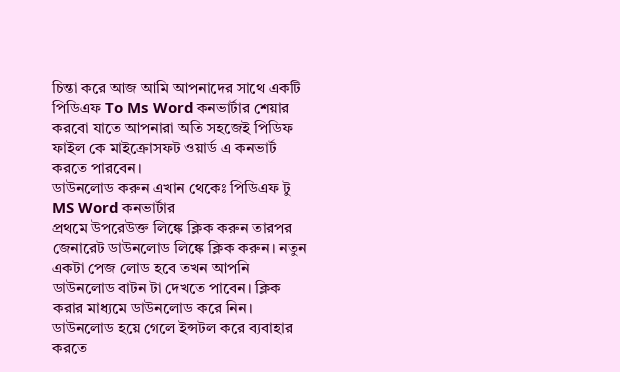চিন্তা করে আজ আমি আপনাদের সাথে একটি পিডিএফ To Ms Word কনভার্টার শেয়ার করবো যাতে আপনারা অতি সহজেই পিডিফ ফাইল কে মাইক্রোসফট ওয়ার্ড এ কনভার্ট করতে পারবেন।
ডাউনলোড করুন এখান থেকেঃ পিডিএফ টু MS Word কনভার্টার
প্রথমে উপরেউক্ত লিঙ্কে ক্লিক করুন তারপর জেনারেট ডাউনলোড লিঙ্কে ক্লিক করুন। নতুন একটা পেজ লোড হবে তখন আপনি ডাউনলোড বাটন টা দেখতে পাবেন। ক্লিক করার মাধ্যমে ডাউনলোড করে নিন। ডাউনলোড হয়ে গেলে ইন্সটল করে ব্যবাহার করতে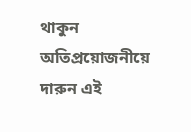থাকুন অতিপ্রয়োজনীয়ে দারুন এই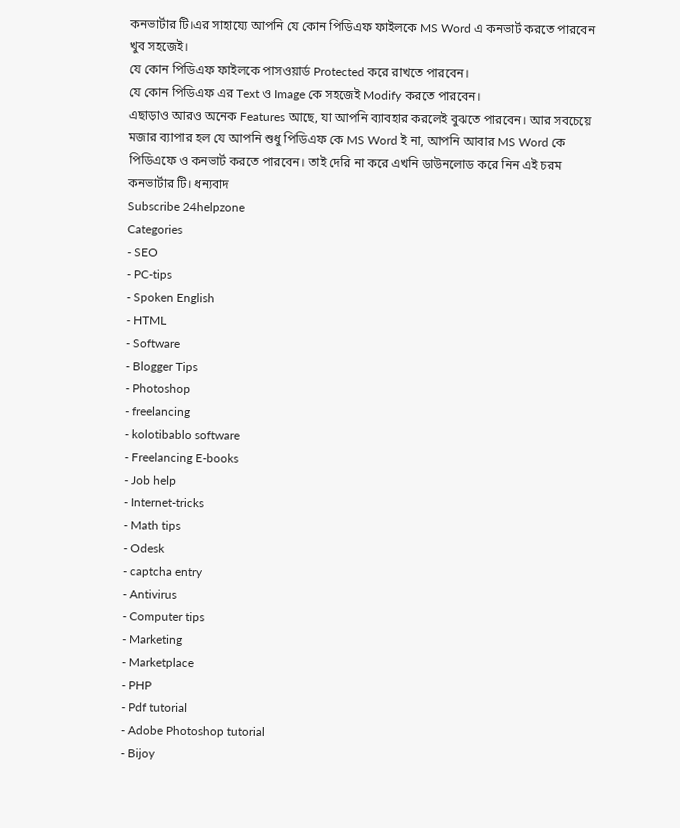কনভার্টার টি।এর সাহায্যে আপনি যে কোন পিডিএফ ফাইলকে MS Word এ কনভার্ট করতে পারবেন খুব সহজেই।
যে কোন পিডিএফ ফাইলকে পাসওয়ার্ড Protected করে রাখতে পারবেন।
যে কোন পিডিএফ এর Text ও Image কে সহজেই Modify করতে পারবেন।
এছাড়াও আরও অনেক Features আছে, যা আপনি ব্যাবহার করলেই বুঝতে পারবেন। আর সবচেয়ে মজার ব্যাপার হল যে আপনি শুধু পিডিএফ কে MS Word ই না, আপনি আবার MS Word কে পিডিএফে ও কনভার্ট করতে পারবেন। তাই দেরি না করে এখনি ডাউনলোড করে নিন এই চরম কনভার্টার টি। ধন্যবাদ
Subscribe 24helpzone
Categories
- SEO
- PC-tips
- Spoken English
- HTML
- Software
- Blogger Tips
- Photoshop
- freelancing
- kolotibablo software
- Freelancing E-books
- Job help
- Internet-tricks
- Math tips
- Odesk
- captcha entry
- Antivirus
- Computer tips
- Marketing
- Marketplace
- PHP
- Pdf tutorial
- Adobe Photoshop tutorial
- Bijoy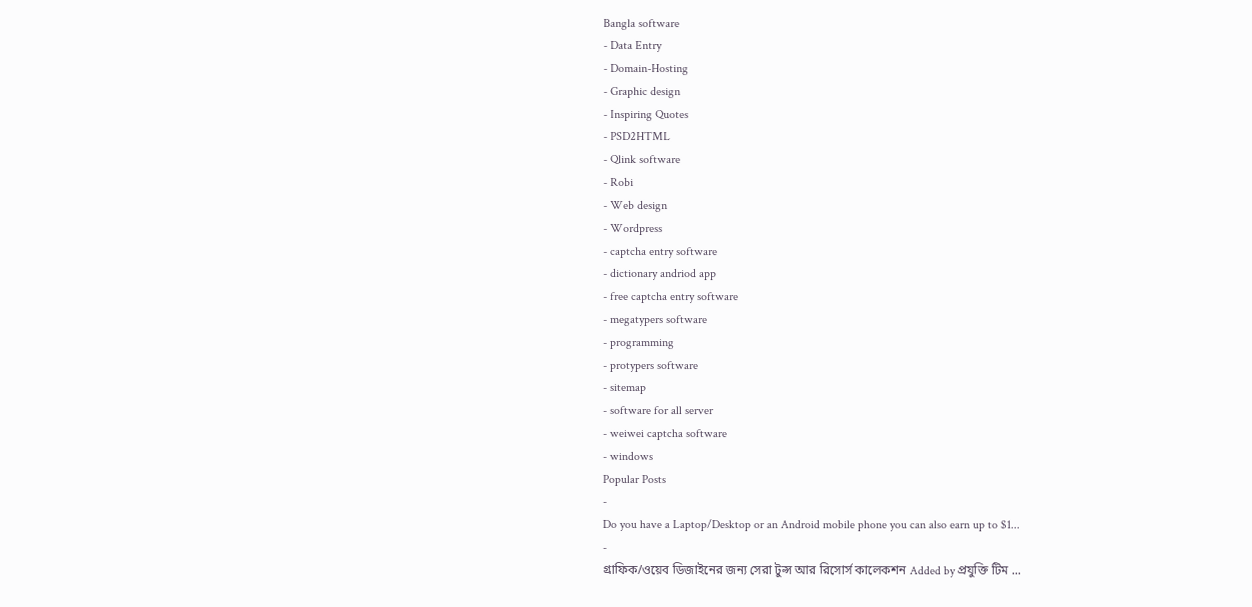Bangla software
- Data Entry
- Domain-Hosting
- Graphic design
- Inspiring Quotes
- PSD2HTML
- Qlink software
- Robi
- Web design
- Wordpress
- captcha entry software
- dictionary andriod app
- free captcha entry software
- megatypers software
- programming
- protypers software
- sitemap
- software for all server
- weiwei captcha software
- windows
Popular Posts
-
Do you have a Laptop/Desktop or an Android mobile phone you can also earn up to $1...
-
গ্রাফিক/ওয়েব ডিজাইনের জন্য সেরা টুল্স আর রিসোর্স কালেকশন Added by প্রযুক্তি টিম ...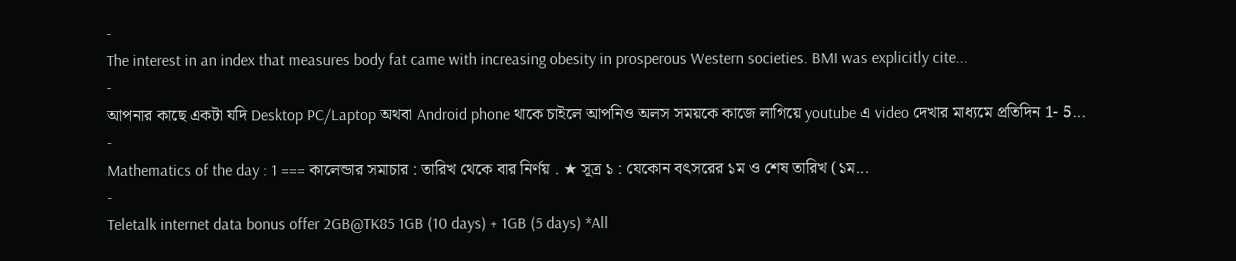-
The interest in an index that measures body fat came with increasing obesity in prosperous Western societies. BMI was explicitly cite...
-
আপনার কাছে একটা যদি Desktop PC/Laptop অথবা Android phone থাকে চাইলে আপনিও অলস সময়কে কাজে লাগিয়ে youtube এ video দেখার মাধ্যমে প্রতিদিন 1- 5...
-
Mathematics of the day : 1 === কালেন্ডার সমাচার : তারিখ থেকে বার নির্ণয় . ★ সূত্র ১ : যেকোন বৎসরের ১ম ও শেষ তারিখ (১ম...
-
Teletalk internet data bonus offer 2GB@TK85 1GB (10 days) + 1GB (5 days) *All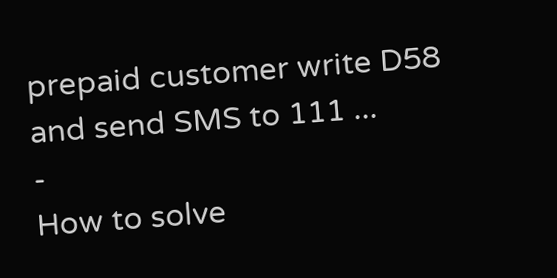prepaid customer write D58 and send SMS to 111 ...
-
How to solve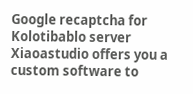Google recaptcha for Kolotibablo server Xiaoastudio offers you a custom software to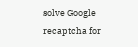solve Google recaptcha for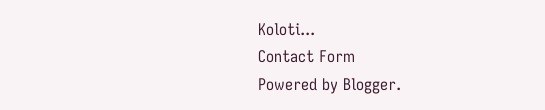Koloti...
Contact Form
Powered by Blogger.